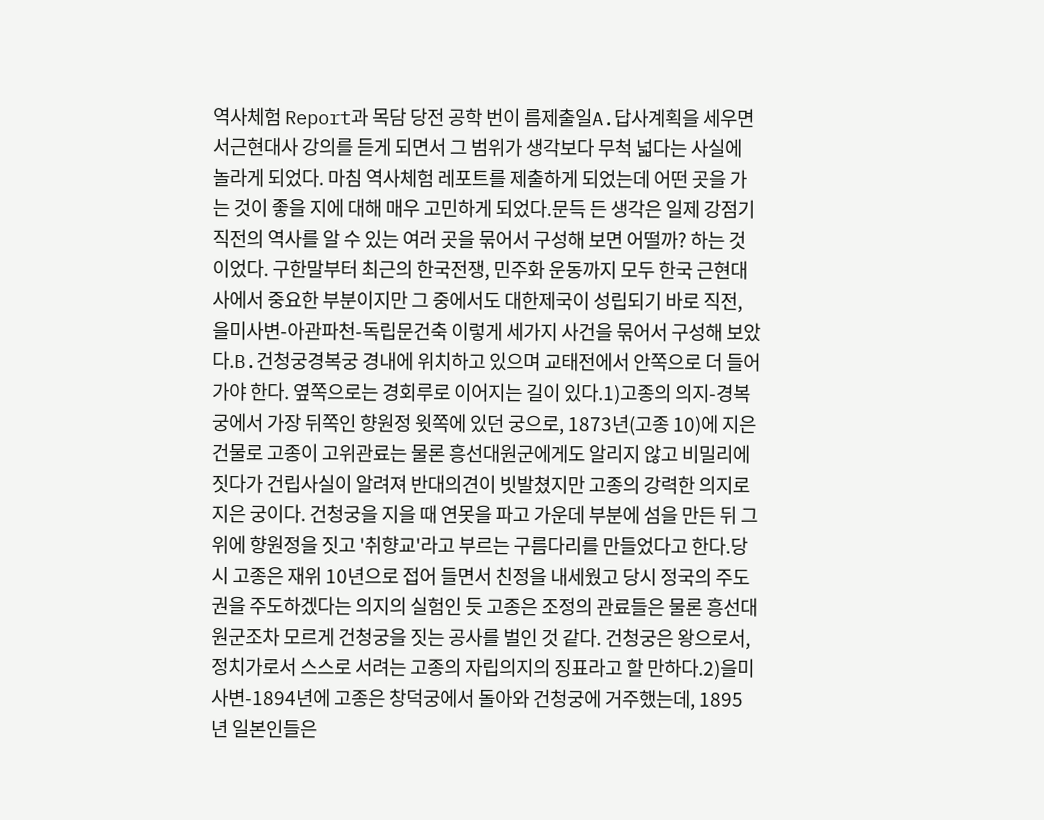역사체험 Report과 목담 당전 공학 번이 름제출일A.답사계획을 세우면서근현대사 강의를 듣게 되면서 그 범위가 생각보다 무척 넓다는 사실에 놀라게 되었다. 마침 역사체험 레포트를 제출하게 되었는데 어떤 곳을 가는 것이 좋을 지에 대해 매우 고민하게 되었다.문득 든 생각은 일제 강점기 직전의 역사를 알 수 있는 여러 곳을 묶어서 구성해 보면 어떨까? 하는 것이었다. 구한말부터 최근의 한국전쟁, 민주화 운동까지 모두 한국 근현대사에서 중요한 부분이지만 그 중에서도 대한제국이 성립되기 바로 직전, 을미사변-아관파천-독립문건축 이렇게 세가지 사건을 묶어서 구성해 보았다.B.건청궁경복궁 경내에 위치하고 있으며 교태전에서 안쪽으로 더 들어가야 한다. 옆쪽으로는 경회루로 이어지는 길이 있다.1)고종의 의지-경복궁에서 가장 뒤쪽인 향원정 윗쪽에 있던 궁으로, 1873년(고종 10)에 지은 건물로 고종이 고위관료는 물론 흥선대원군에게도 알리지 않고 비밀리에 짓다가 건립사실이 알려져 반대의견이 빗발쳤지만 고종의 강력한 의지로 지은 궁이다. 건청궁을 지을 때 연못을 파고 가운데 부분에 섬을 만든 뒤 그 위에 향원정을 짓고 '취향교'라고 부르는 구름다리를 만들었다고 한다.당시 고종은 재위 10년으로 접어 들면서 친정을 내세웠고 당시 정국의 주도권을 주도하겠다는 의지의 실험인 듯 고종은 조정의 관료들은 물론 흥선대원군조차 모르게 건청궁을 짓는 공사를 벌인 것 같다. 건청궁은 왕으로서, 정치가로서 스스로 서려는 고종의 자립의지의 징표라고 할 만하다.2)을미사변-1894년에 고종은 창덕궁에서 돌아와 건청궁에 거주했는데, 1895년 일본인들은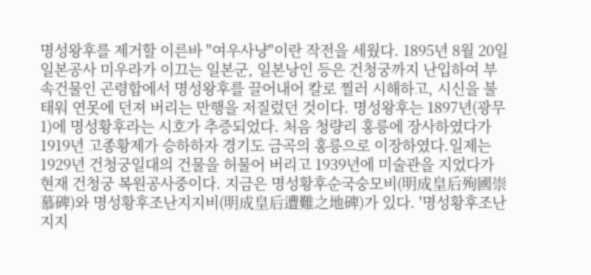명성왕후를 제거할 이른바 "여우사냥"이란 작전을 세웠다. 1895년 8월 20일 일본공사 미우라가 이끄는 일본군, 일본낭인 등은 건청궁까지 난입하여 부속건물인 곤령합에서 명성왕후를 끌어내어 칼로 찔러 시해하고, 시신을 불태워 연못에 던져 버리는 만행을 저질렀던 것이다. 명성왕후는 1897년(광무 1)에 명성황후라는 시호가 추증되었다. 처음 청량리 홍릉에 장사하였다가 1919년 고종황제가 승하하자 경기도 금곡의 홍릉으로 이장하였다.일제는 1929년 건청궁일대의 건물을 허물어 버리고 1939년에 미술관을 지었다가 현재 건청궁 복원공사중이다. 지금은 명성황후순국숭모비(明成皇后殉國崇慕碑)와 명성황후조난지지비(明成皇后遭難之地碑)가 있다. '명성황후조난지지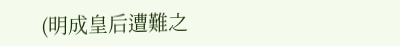(明成皇后遭難之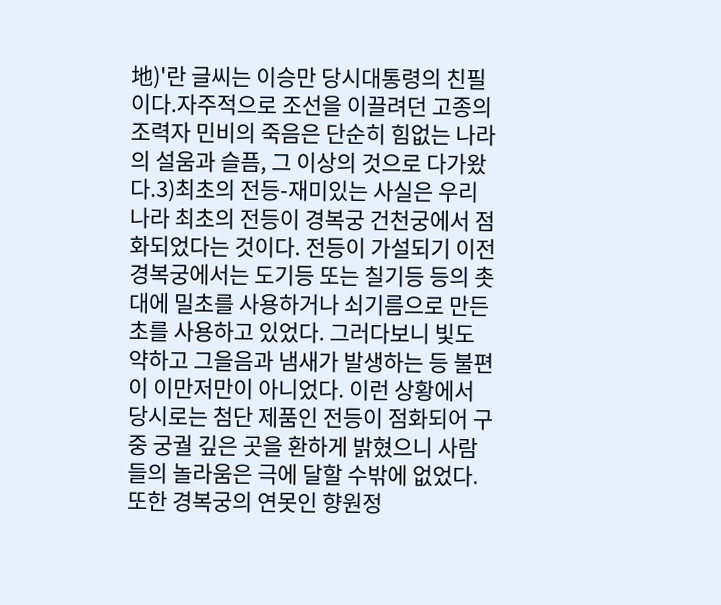地)'란 글씨는 이승만 당시대통령의 친필이다.자주적으로 조선을 이끌려던 고종의 조력자 민비의 죽음은 단순히 힘없는 나라의 설움과 슬픔, 그 이상의 것으로 다가왔다.3)최초의 전등-재미있는 사실은 우리 나라 최초의 전등이 경복궁 건천궁에서 점화되었다는 것이다. 전등이 가설되기 이전 경복궁에서는 도기등 또는 칠기등 등의 촛대에 밀초를 사용하거나 쇠기름으로 만든 초를 사용하고 있었다. 그러다보니 빛도 약하고 그을음과 냄새가 발생하는 등 불편이 이만저만이 아니었다. 이런 상황에서 당시로는 첨단 제품인 전등이 점화되어 구중 궁궐 깊은 곳을 환하게 밝혔으니 사람들의 놀라움은 극에 달할 수밖에 없었다. 또한 경복궁의 연못인 향원정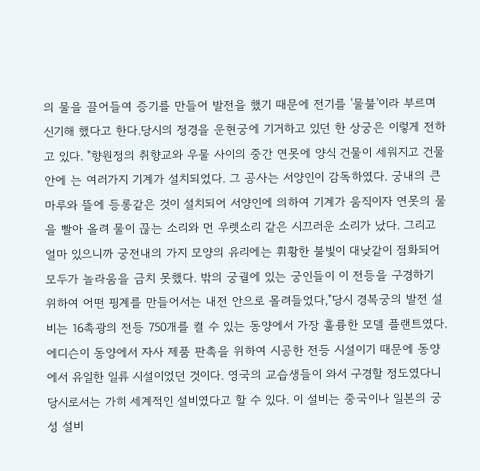의 물을 끌어들여 증기를 만들어 발전을 했기 때문에 전기를 '물불'이라 부르며 신기해 했다고 한다.당시의 정경을 운현궁에 기거하고 있던 한 상궁은 이렇게 전하고 있다. "향원정의 취향교와 우물 사이의 중간 연못에 양식 건물이 세워지고 건물안에 는 여러가지 기계가 설치되었다. 그 공사는 서양인이 감독하였다. 궁내의 큰 마루와 뜰에 등롱같은 것이 설치되어 서양인에 의하여 기계가 움직이자 연못의 물을 빨아 올려 물이 끊는 소리와 먼 우렛소리 같은 시끄러운 소리가 났다. 그리고 얼마 있으니까 궁전내의 가지 모양의 유리에는 휘황한 불빛이 대낮같이 점화되어 모두가 놀라움을 금치 못했다. 밖의 궁궐에 있는 궁인들이 이 전등을 구경하기 위하여 어떤 핑계를 만들어서는 내전 안으로 몰려들었다,"당시 경복궁의 발전 설비는 16촉광의 전등 750개를 켤 수 있는 동양에서 가장 훌륭한 모델 플랜트였다. 에디슨이 동양에서 자사 제품 판촉을 위하여 시공한 전등 시설이기 때문에 동양에서 유일한 일류 시설이었던 것이다. 영국의 교습생들이 와서 구경할 정도였다니 당시로서는 가히 세계적인 설비였다고 할 수 있다. 이 설비는 중국이나 일본의 궁성 설비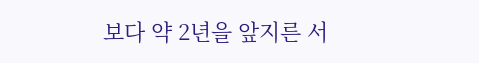보다 약 2년을 앞지른 서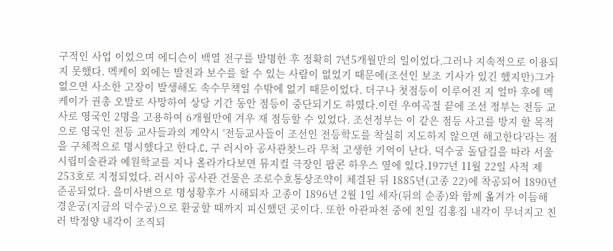구적인 사업 이었으며 에디슨이 백열 전구를 발명한 후 정확히 7년5개월만의 일이었다.그러나 지속적으로 이용되지 못했다. 멕케이 외에는 발전과 보수를 할 수 있는 사람이 없었기 때문에(조선인 보조 기사가 있긴 했지만)그가 없으면 사소한 고장이 발생해도 속수무책일 수밖에 없기 때문이었다. 더구나 첫점등이 이루어진 지 얼마 후에 멕케이가 권총 오발로 사망하여 상당 기간 동안 점등이 중단되기도 하였다.이런 우여곡절 끝에 조선 정부는 전등 교사로 영국인 2명을 고용하여 6개월만에 겨우 재 점등할 수 있었다. 조선정부는 이 같은 점등 사고를 방지 할 목적으로 영국인 전등 교사들과의 계약시 '전등교사들이 조선인 전등학도를 착실히 지도하지 않으면 해고한다'라는 점을 구체적으로 명시했다고 한다.C. 구 러시아 공사관찾느라 무척 고생한 기억이 난다. 덕수궁 돌담길을 따라 서울시립미술관과 예원학교를 지나 올라가다보면 뮤지컬 극장인 팝콘 하우스 옆에 있다.1977년 11월 22일 사적 제253호로 지정되었다. 러시아 공사관 건물은 조로수호통상조약이 체결된 뒤 1885년(고종 22)에 착공되어 1890년 준공되었다. 을미사변으로 명성황후가 시해되자 고종이 1896년 2월 1일 세자(뒤의 순종)와 함께 옮겨가 이듬해 경운궁(지금의 덕수궁)으로 환궁할 때까지 피신했던 곳이다. 또한 아관파천 중에 친일 김홍집 내각이 무너지고 친러 박정양 내각이 조직되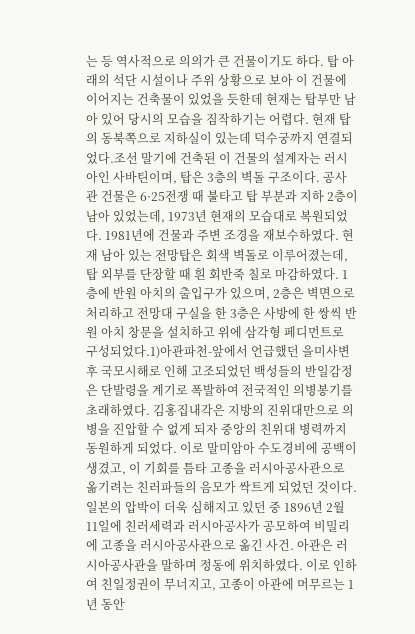는 등 역사적으로 의의가 큰 건물이기도 하다. 탑 아래의 석단 시설이나 주위 상황으로 보아 이 건물에 이어지는 건축물이 있었을 듯한데 현재는 탑부만 남아 있어 당시의 모습을 짐작하기는 어렵다. 현재 탑의 동북쪽으로 지하실이 있는데 덕수궁까지 연결되었다.조선 말기에 건축된 이 건물의 설계자는 러시아인 사바틴이며, 탑은 3층의 벽돌 구조이다. 공사관 건물은 6·25전쟁 때 불타고 탑 부분과 지하 2층이 남아 있었는데, 1973년 현재의 모습대로 복원되었다. 1981년에 건물과 주변 조경을 재보수하였다. 현재 남아 있는 전망탑은 회색 벽돌로 이루어졌는데, 탑 외부를 단장할 때 흰 회반죽 칠로 마감하였다. 1층에 반원 아치의 출입구가 있으며, 2층은 벽면으로 처리하고 전망대 구실을 한 3층은 사방에 한 쌍씩 반원 아치 창문을 설치하고 위에 삼각형 페디먼트로 구성되었다.1)아관파천-앞에서 언급했던 을미사변 후 국모시해로 인해 고조되었던 백성들의 반일감정은 단발령을 계기로 폭발하여 전국적인 의병봉기를 초래하였다. 김홍집내각은 지방의 진위대만으로 의병을 진압할 수 없게 되자 중앙의 친위대 병력까지 동원하게 되었다. 이로 말미암아 수도경비에 공백이 생겼고, 이 기회를 틈타 고종을 러시아공사관으로 옮기려는 친러파들의 음모가 싹트게 되었던 것이다.일본의 압박이 더욱 심해지고 있던 중 1896년 2월 11일에 친러세력과 러시아공사가 공모하여 비밀리에 고종을 러시아공사관으로 옮긴 사건. 아관은 러시아공사관을 말하며 정동에 위치하였다. 이로 인하여 친일정권이 무너지고, 고종이 아관에 머무르는 1년 동안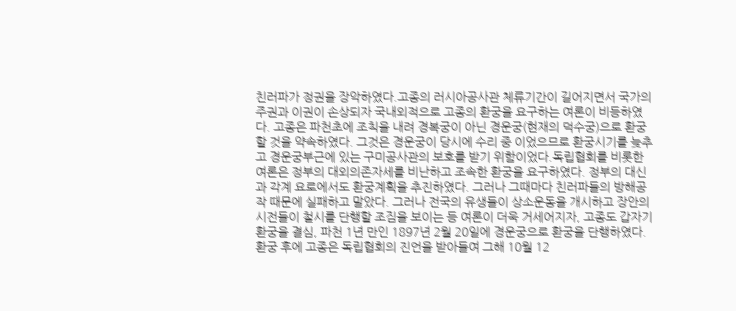친러파가 정권을 장악하였다.고종의 러시아공사관 체류기간이 길어지면서 국가의 주권과 이권이 손상되자 국내외적으로 고종의 환궁을 요구하는 여론이 비등하였다. 고종은 파천초에 조칙을 내려 경복궁이 아닌 경운궁(현재의 덕수궁)으로 환궁할 것을 약속하였다. 그것은 경운궁이 당시에 수리 중 이었으므로 환궁시기를 늦추고 경운궁부근에 있는 구미공사관의 보호를 받기 위함이었다.독립협회를 비롯한 여론은 정부의 대외의존자세를 비난하고 조속한 환궁을 요구하였다. 정부의 대신과 각계 요로에서도 환궁계획을 추진하였다. 그러나 그때마다 친러파들의 방해공작 때문에 실패하고 말았다. 그러나 전국의 유생들이 상소운동을 개시하고 장안의 시전들이 철시를 단행할 조짐을 보이는 등 여론이 더욱 거세어지자, 고종도 갑자기 환궁을 결심, 파천 1년 만인 1897년 2월 20일에 경운궁으로 환궁을 단행하였다. 환궁 후에 고종은 독립협회의 진언을 받아들여 그해 10월 12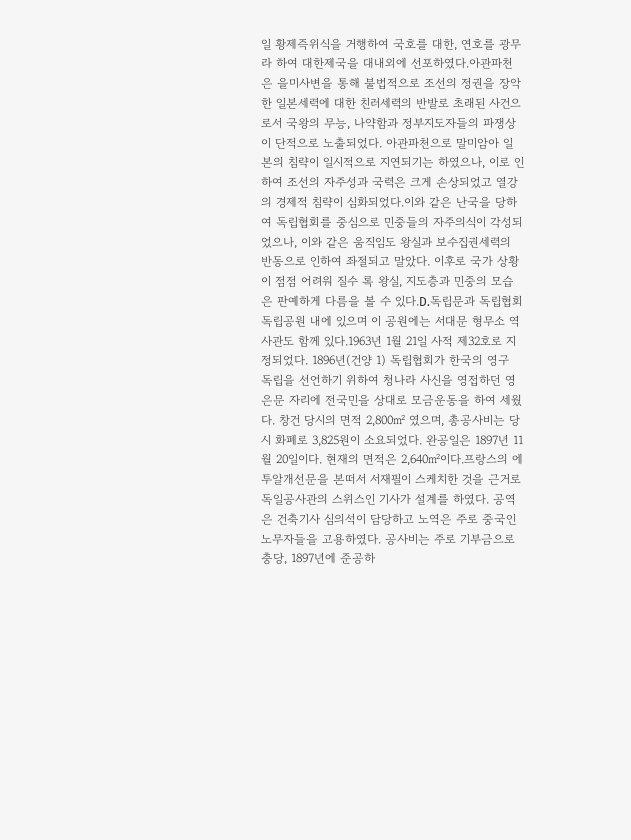일 황제즉위식을 거행하여 국호를 대한, 연호를 광무라 하여 대한제국을 대내외에 선포하였다.아관파천은 을미사변을 통해 불법적으로 조선의 정권을 장악한 일본세력에 대한 친러세력의 반발로 초래된 사건으로서 국왕의 무능, 나약함과 정부지도자들의 파쟁상이 단적으로 노출되었다. 아관파천으로 말미암아 일본의 침략이 일시적으로 지연되기는 하였으나, 이로 인하여 조선의 자주성과 국력은 크게 손상되었고 열강의 경제적 침략이 심화되었다.이와 같은 난국을 당하여 독립협회를 중심으로 민중들의 자주의식이 각성되었으나, 이와 같은 움직임도 왕실과 보수집권세력의 반동으로 인하여 좌절되고 말았다. 이후로 국가 상황이 점점 어려워 질수 록 왕실, 지도층과 민중의 모습은 판예하게 다름을 볼 수 있다.D.독립문과 독립협회독립공원 내에 있으며 이 공원에는 서대문 형무소 역사관도 함께 있다.1963년 1월 21일 사적 제32호로 지정되었다. 1896년(건양 1) 독립협회가 한국의 영구 독립을 선언하기 위하여 청나라 사신을 영접하던 영은문 자리에 전국민을 상대로 모금운동을 하여 세웠다. 창건 당시의 면적 2,800㎡ 였으며, 총공사비는 당시 화폐로 3,825원이 소요되었다. 완공일은 1897년 11월 20일이다. 현재의 면적은 2,640㎡이다.프랑스의 에투알개선문을 본떠서 서재필이 스케치한 것을 근거로 독일공사관의 스위스인 기사가 설계를 하였다. 공역은 건축기사 심의석이 담당하고 노역은 주로 중국인 노무자들을 고용하였다. 공사비는 주로 기부금으로 충당, 1897년에 준공하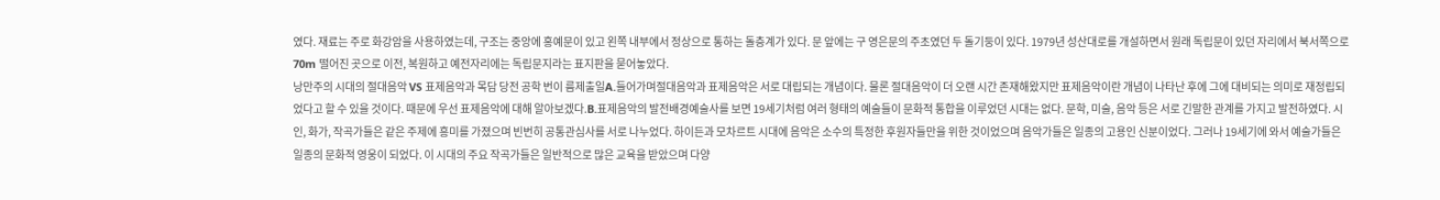였다. 재료는 주로 화강암을 사용하였는데, 구조는 중앙에 홍예문이 있고 왼쪽 내부에서 정상으로 통하는 돌층계가 있다. 문 앞에는 구 영은문의 주초였던 두 돌기둥이 있다. 1979년 성산대로를 개설하면서 원래 독립문이 있던 자리에서 북서쪽으로 70m 떨어진 곳으로 이전, 복원하고 예전자리에는 독립문지라는 표지판을 묻어놓았다.
낭만주의 시대의 절대음악 VS 표제음악과 목담 당전 공학 번이 름제출일A.들어가며절대음악과 표제음악은 서로 대립되는 개념이다. 물론 절대음악이 더 오랜 시간 존재해왔지만 표제음악이란 개념이 나타난 후에 그에 대비되는 의미로 재정립되었다고 할 수 있을 것이다. 때문에 우선 표제음악에 대해 알아보겠다.B.표제음악의 발전배경예술사를 보면 19세기처럼 여러 형태의 예술들이 문화적 통합을 이루었던 시대는 없다. 문학, 미술, 음악 등은 서로 긴말한 관계를 가지고 발전하였다. 시인, 화가, 작곡가들은 같은 주제에 흥미를 가졌으며 빈번히 공통관심사를 서로 나누었다. 하이든과 모차르트 시대에 음악은 소수의 특정한 후원자들만을 위한 것이었으며 음악가들은 일종의 고용인 신분이었다. 그러나 19세기에 와서 예술가들은 일종의 문화적 영웅이 되었다. 이 시대의 주요 작곡가들은 일반적으로 많은 교육을 받았으며 다양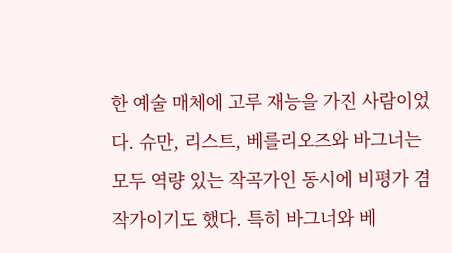한 예술 매체에 고루 재능을 가진 사람이었다. 슈만, 리스트, 베를리오즈와 바그너는 모두 역량 있는 작곡가인 동시에 비평가 겸 작가이기도 했다. 특히 바그너와 베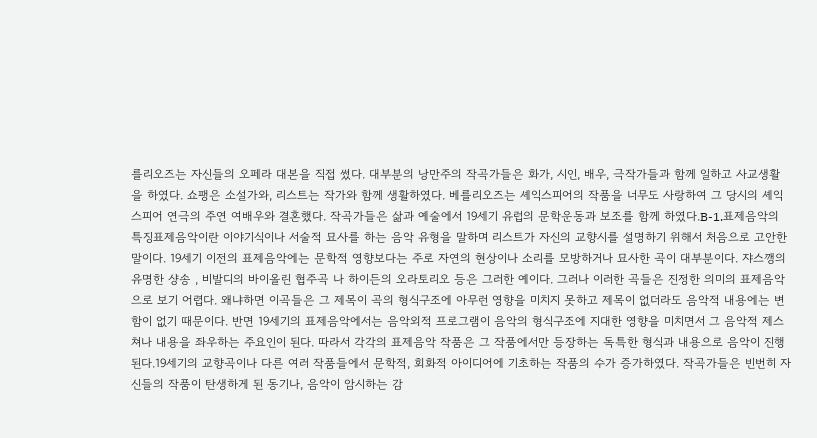를리오즈는 자신들의 오페라 대본을 직접 썼다. 대부분의 낭만주의 작곡가들은 화가, 시인, 배우, 극작가들과 함께 일하고 사교생활을 하였다. 쇼팽은 소설가와, 리스트는 작가와 함께 생활하였다. 베를리오즈는 셰익스피어의 작품을 너무도 사랑하여 그 당시의 셰익스피어 연극의 주연 여배우와 결혼했다. 작곡가들은 삶과 예술에서 19세기 유럽의 문학운동과 보조를 함께 하였다.B-1.표제음악의 특징표제음악이란 이야기식이나 서술적 묘사를 하는 음악 유형을 말하며 리스트가 자신의 교향시를 설명하기 위해서 처음으로 고안한 말이다. 19세기 이전의 표제음악에는 문학적 영향보다는 주로 자연의 현상이나 소리를 모방하거나 묘사한 곡이 대부분이다. 쟈스깽의 유명한 샹송 , 비발디의 바이올린 협주곡 나 하이든의 오라토리오 등은 그러한 예이다. 그러나 이러한 곡들은 진정한 의미의 표제음악으로 보기 어렵다. 왜냐하면 이곡들은 그 제목이 곡의 형식구조에 아무런 영향을 미치지 못하고 제목이 없더라도 음악적 내용에는 변함이 없기 때문이다. 반면 19세기의 표제음악에서는 음악외적 프로그램이 음악의 형식구조에 지대한 영향을 미치면서 그 음악적 제스쳐나 내용을 좌우하는 주요인이 된다. 따라서 각각의 표제음악 작품은 그 작품에서만 등장하는 독특한 형식과 내용으로 음악이 진행된다.19세기의 교향곡이나 다른 여러 작품들에서 문학적, 회화적 아이디어에 기초하는 작품의 수가 증가하였다. 작곡가들은 빈번히 자신들의 작품이 탄생하게 된 동기나, 음악이 암시하는 감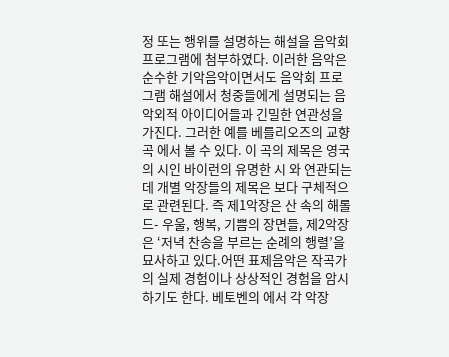정 또는 행위를 설명하는 해설을 음악회 프로그램에 첨부하였다. 이러한 음악은 순수한 기악음악이면서도 음악회 프로그램 해설에서 청중들에게 설명되는 음악외적 아이디어들과 긴밀한 연관성을 가진다. 그러한 예를 베를리오즈의 교향곡 에서 볼 수 있다. 이 곡의 제목은 영국의 시인 바이런의 유명한 시 와 연관되는데 개별 악장들의 제목은 보다 구체적으로 관련된다. 즉 제1악장은 산 속의 해롤드- 우울, 행복, 기쁨의 장면들, 제2악장은 ‘저녁 찬송을 부르는 순례의 행렬’을 묘사하고 있다.어떤 표제음악은 작곡가의 실제 경험이나 상상적인 경험을 암시하기도 한다. 베토벤의 에서 각 악장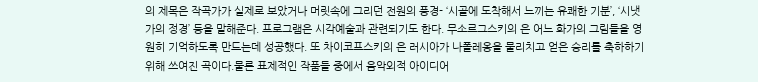의 제목은 작곡가가 실제로 보았거나 머릿속에 그리던 전원의 풍경- ‘시골에 도착해서 느끼는 유쾌한 기분’, ‘시냇가의 정경’ 등을 말해준다. 프로그램은 시각예술과 관련되기도 한다. 무소르그스키의 은 어느 화가의 그림들을 영원히 기억하도록 만드는데 성공했다. 또 차이코프스키의 은 러시아가 나폴레옹을 물리치고 얻은 승리를 축하하기 위해 쓰여진 곡이다.물론 표제적인 작품들 중에서 음악외적 아이디어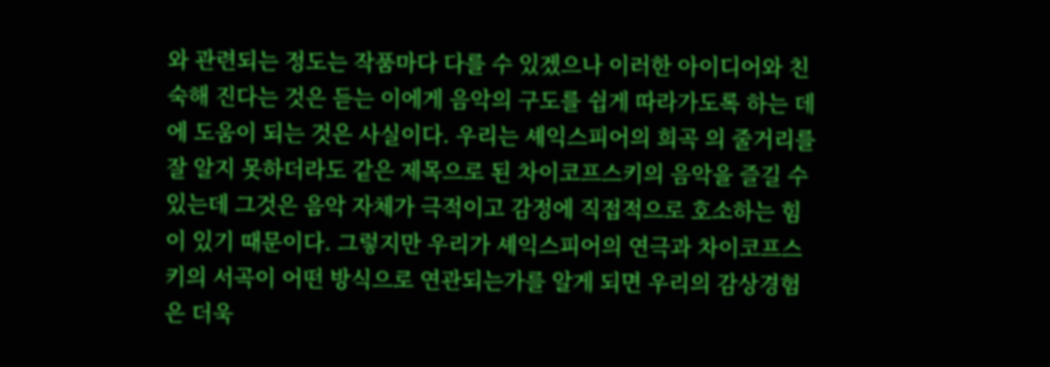와 관련되는 정도는 작품마다 다를 수 있겠으나 이러한 아이디어와 친숙해 진다는 것은 듣는 이에게 음악의 구도를 쉽게 따라가도록 하는 데에 도움이 되는 것은 사실이다. 우리는 셰익스피어의 희곡 의 줄거리를 잘 알지 못하더라도 같은 제목으로 된 차이코프스키의 음악을 즐길 수 있는데 그것은 음악 자체가 극적이고 감정에 직접적으로 호소하는 힘이 있기 때문이다. 그렇지만 우리가 셰익스피어의 연극과 차이코프스키의 서곡이 어떤 방식으로 연관되는가를 알게 되면 우리의 감상경험은 더욱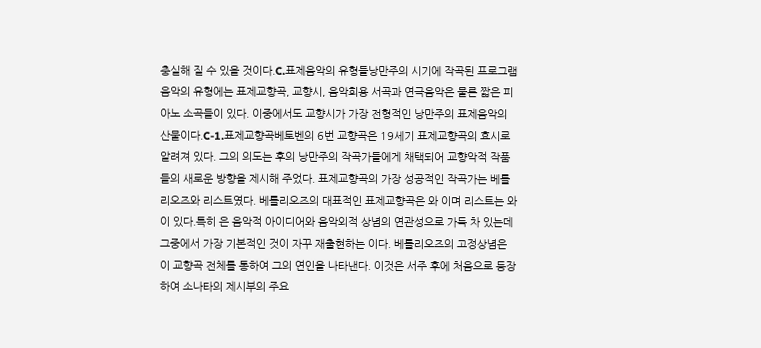충실해 질 수 있을 것이다.C.표제음악의 유형들낭만주의 시기에 작곡된 프로그램 음악의 유형에는 표제교향곡, 교향시, 음악회용 서곡과 연극음악은 물론 짧은 피아노 소곡들이 있다. 이중에서도 교향시가 가장 전형적인 낭만주의 표제음악의 산물이다.C-1.표제교향곡베토벤의 6번 교향곡은 19세기 표제교향곡의 효시로 알려져 있다. 그의 의도는 후의 낭만주의 작곡가들에게 채택되어 교향악적 작품들의 새로운 방향을 제시해 주었다. 표제교향곡의 가장 성공적인 작곡가는 베를리오즈와 리스트였다. 베를리오즈의 대표적인 표제교향곡은 와 이며 리스트는 와 이 있다.특히 은 음악적 아이디어와 음악외적 상념의 연관성으로 가득 차 있는데 그중에서 가장 기본적인 것이 자꾸 재출현하는 이다. 베를리오즈의 고정상념은 이 교향곡 전체를 통하여 그의 연인을 나타낸다. 이것은 서주 후에 처음으로 등장하여 소나타의 제시부의 주요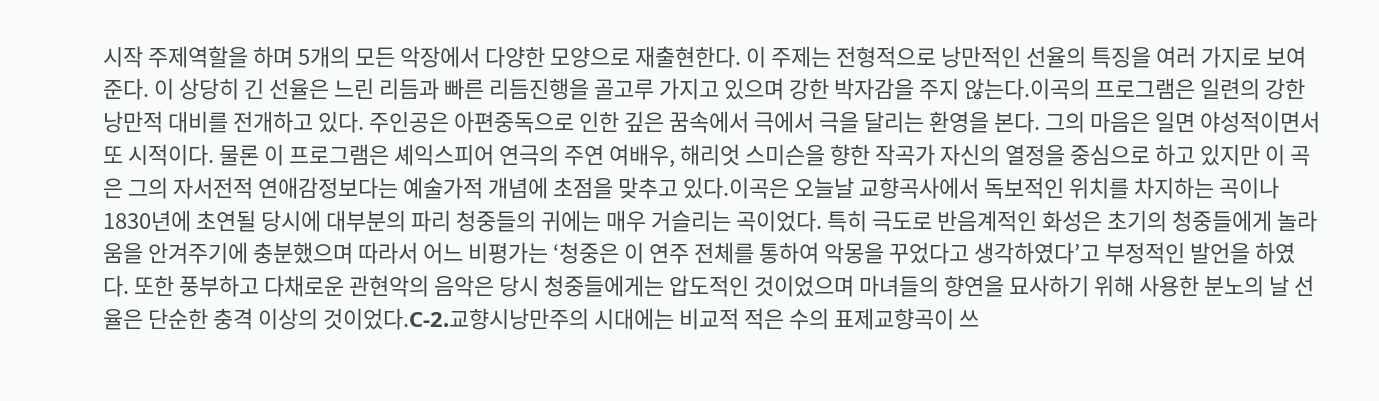시작 주제역할을 하며 5개의 모든 악장에서 다양한 모양으로 재출현한다. 이 주제는 전형적으로 낭만적인 선율의 특징을 여러 가지로 보여준다. 이 상당히 긴 선율은 느린 리듬과 빠른 리듬진행을 골고루 가지고 있으며 강한 박자감을 주지 않는다.이곡의 프로그램은 일련의 강한 낭만적 대비를 전개하고 있다. 주인공은 아편중독으로 인한 깊은 꿈속에서 극에서 극을 달리는 환영을 본다. 그의 마음은 일면 야성적이면서 또 시적이다. 물론 이 프로그램은 셰익스피어 연극의 주연 여배우, 해리엇 스미슨을 향한 작곡가 자신의 열정을 중심으로 하고 있지만 이 곡은 그의 자서전적 연애감정보다는 예술가적 개념에 초점을 맞추고 있다.이곡은 오늘날 교향곡사에서 독보적인 위치를 차지하는 곡이나 1830년에 초연될 당시에 대부분의 파리 청중들의 귀에는 매우 거슬리는 곡이었다. 특히 극도로 반음계적인 화성은 초기의 청중들에게 놀라움을 안겨주기에 충분했으며 따라서 어느 비평가는 ‘청중은 이 연주 전체를 통하여 악몽을 꾸었다고 생각하였다’고 부정적인 발언을 하였다. 또한 풍부하고 다채로운 관현악의 음악은 당시 청중들에게는 압도적인 것이었으며 마녀들의 향연을 묘사하기 위해 사용한 분노의 날 선율은 단순한 충격 이상의 것이었다.C-2.교향시낭만주의 시대에는 비교적 적은 수의 표제교향곡이 쓰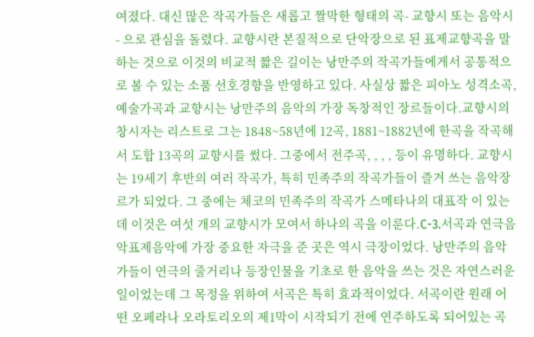여졌다. 대신 많은 작곡가들은 새롭고 짤막한 형태의 곡- 교향시 또는 음악시- 으로 관심을 돌렸다. 교향시란 본질적으로 단악장으로 된 표제교향곡을 말하는 것으로 이것의 비교적 짧은 길이는 낭만주의 작곡가들에게서 공통적으로 볼 수 있는 소품 선호경향을 반영하고 있다. 사실상 짧은 피아노 성격소곡, 예술가곡과 교향시는 낭만주의 음악의 가장 독창적인 장르들이다.교향시의 창시자는 리스트로 그는 1848~58년에 12곡, 1881~1882년에 한곡을 작곡해서 도합 13곡의 교향시를 썼다. 그중에서 전주곡, , , , 등이 유명하다. 교향시는 19세기 후반의 여러 작곡가, 특히 민족주의 작곡가들이 즐겨 쓰는 음악장르가 되었다. 그 중에는 체코의 민족주의 작곡가 스메타나의 대표작 이 있는데 이것은 여섯 개의 교향시가 모여서 하나의 곡을 이룬다.C-3.서곡과 연극음악표제음악에 가장 중요한 자극을 준 곳은 역시 극장이었다. 낭만주의 음악가들이 연극의 줄거리나 등장인물을 기초로 한 음악을 쓰는 것은 자연스러운 일이었는데 그 목정을 위하여 서곡은 특히 효과적이었다. 서곡이란 원래 어떤 오페라나 오라토리오의 제1막이 시작되기 전에 연주하도록 되어있는 곡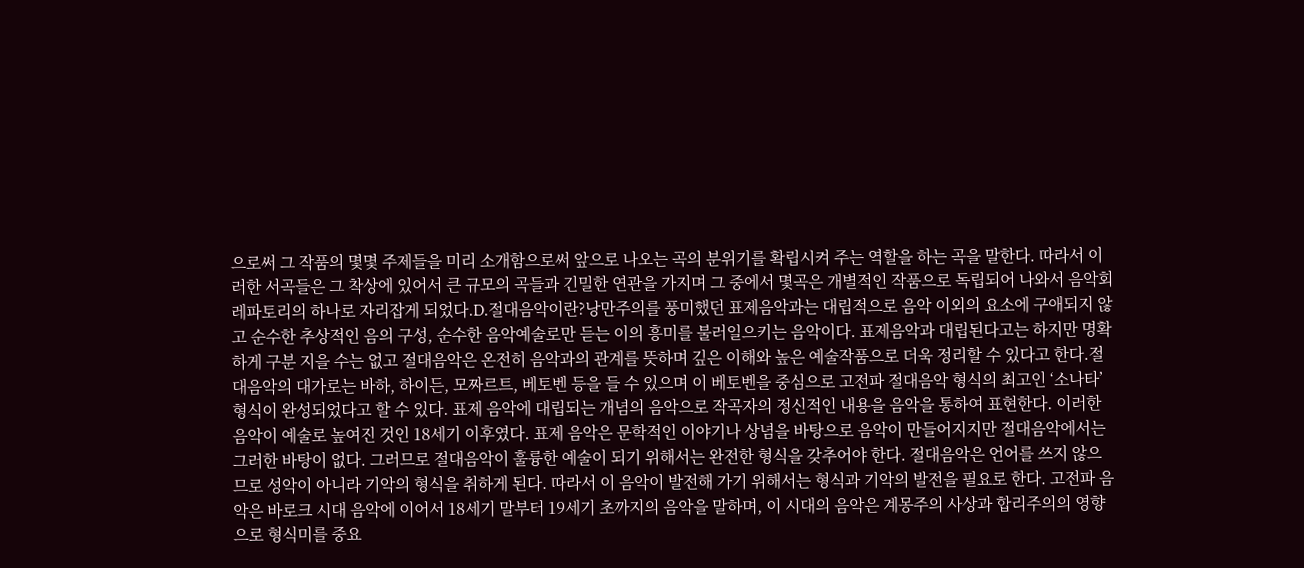으로써 그 작품의 몇몇 주제들을 미리 소개함으로써 앞으로 나오는 곡의 분위기를 확립시켜 주는 역할을 하는 곡을 말한다. 따라서 이러한 서곡들은 그 착상에 있어서 큰 규모의 곡들과 긴밀한 연관을 가지며 그 중에서 몇곡은 개별적인 작품으로 독립되어 나와서 음악회 레파토리의 하나로 자리잡게 되었다.D.절대음악이란?낭만주의를 풍미했던 표제음악과는 대립적으로 음악 이외의 요소에 구애되지 않고 순수한 추상적인 음의 구성, 순수한 음악예술로만 듣는 이의 흥미를 불러일으키는 음악이다. 표제음악과 대립된다고는 하지만 명확하게 구분 지을 수는 없고 절대음악은 온전히 음악과의 관계를 뜻하며 깊은 이해와 높은 예술작품으로 더욱 정리할 수 있다고 한다.절대음악의 대가로는 바하, 하이든, 모짜르트, 베토벤 등을 들 수 있으며 이 베토벤을 중심으로 고전파 절대음악 형식의 최고인 ‘소나타’ 형식이 완성되었다고 할 수 있다. 표제 음악에 대립되는 개념의 음악으로 작곡자의 정신적인 내용을 음악을 통하여 표현한다. 이러한 음악이 예술로 높여진 것인 18세기 이후였다. 표제 음악은 문학적인 이야기나 상념을 바탕으로 음악이 만들어지지만 절대음악에서는 그러한 바탕이 없다. 그러므로 절대음악이 훌륭한 예술이 되기 위해서는 완전한 형식을 갖추어야 한다. 절대음악은 언어를 쓰지 않으므로 성악이 아니라 기악의 형식을 취하게 된다. 따라서 이 음악이 발전해 가기 위해서는 형식과 기악의 발전을 필요로 한다. 고전파 음악은 바로크 시대 음악에 이어서 18세기 말부터 19세기 초까지의 음악을 말하며, 이 시대의 음악은 계몽주의 사상과 합리주의의 영향으로 형식미를 중요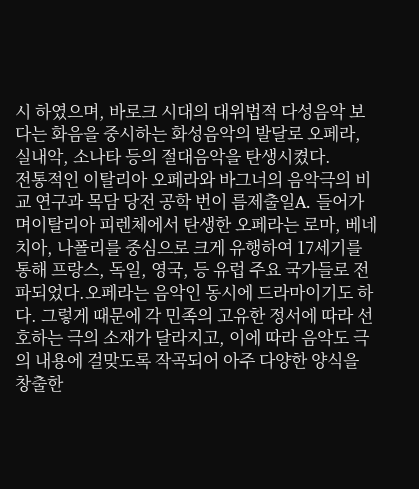시 하였으며, 바로크 시대의 대위법적 다성음악 보다는 화음을 중시하는 화성음악의 발달로 오페라, 실내악, 소나타 등의 절대음악을 탄생시켰다.
전통적인 이탈리아 오페라와 바그너의 음악극의 비교 연구과 목담 당전 공학 번이 름제출일A. 들어가며이탈리아 피렌체에서 탄생한 오페라는 로마, 베네치아, 나폴리를 중심으로 크게 유행하여 17세기를 통해 프랑스, 독일, 영국, 등 유럽 주요 국가들로 전파되었다.오페라는 음악인 동시에 드라마이기도 하다. 그렇게 때문에 각 민족의 고유한 정서에 따라 선호하는 극의 소재가 달라지고, 이에 따라 음악도 극의 내용에 걸맞도록 작곡되어 아주 다양한 양식을 창출한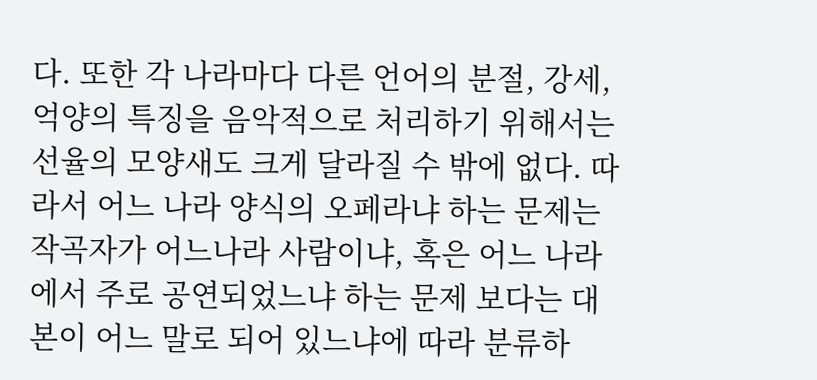다. 또한 각 나라마다 다른 언어의 분절, 강세, 억양의 특징을 음악적으로 처리하기 위해서는 선율의 모양새도 크게 달라질 수 밖에 없다. 따라서 어느 나라 양식의 오페라냐 하는 문제는 작곡자가 어느나라 사람이냐, 혹은 어느 나라에서 주로 공연되었느냐 하는 문제 보다는 대본이 어느 말로 되어 있느냐에 따라 분류하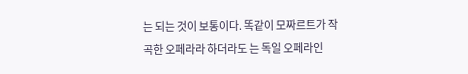는 되는 것이 보통이다. 똑같이 모짜르트가 작곡한 오페라라 하더라도 는 독일 오페라인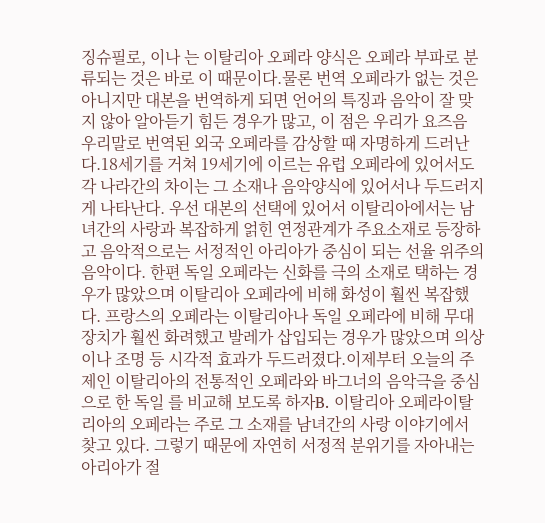징슈필로, 이나 는 이탈리아 오페라 양식은 오페라 부파로 분류되는 것은 바로 이 때문이다.물론 번역 오페라가 없는 것은 아니지만 대본을 번역하게 되면 언어의 특징과 음악이 잘 맞지 않아 알아듣기 힘든 경우가 많고, 이 점은 우리가 요즈음 우리말로 번역된 외국 오페라를 감상할 때 자명하게 드러난다.18세기를 거쳐 19세기에 이르는 유럽 오페라에 있어서도 각 나라간의 차이는 그 소재나 음악양식에 있어서나 두드러지게 나타난다. 우선 대본의 선택에 있어서 이탈리아에서는 남녀간의 사랑과 복잡하게 얽힌 연정관계가 주요소재로 등장하고 음악적으로는 서정적인 아리아가 중심이 되는 선율 위주의 음악이다. 한편 독일 오페라는 신화를 극의 소재로 택하는 경우가 많았으며 이탈리아 오페라에 비해 화성이 훨씬 복잡했다. 프랑스의 오페라는 이탈리아나 독일 오페라에 비해 무대 장치가 훨씬 화려했고 발레가 삽입되는 경우가 많았으며 의상이나 조명 등 시각적 효과가 두드러졌다.이제부터 오늘의 주제인 이탈리아의 전통적인 오페라와 바그너의 음악극을 중심으로 한 독일 를 비교해 보도록 하자B. 이탈리아 오페라이탈리아의 오페라는 주로 그 소재를 남녀간의 사랑 이야기에서 찾고 있다. 그렇기 때문에 자연히 서정적 분위기를 자아내는 아리아가 절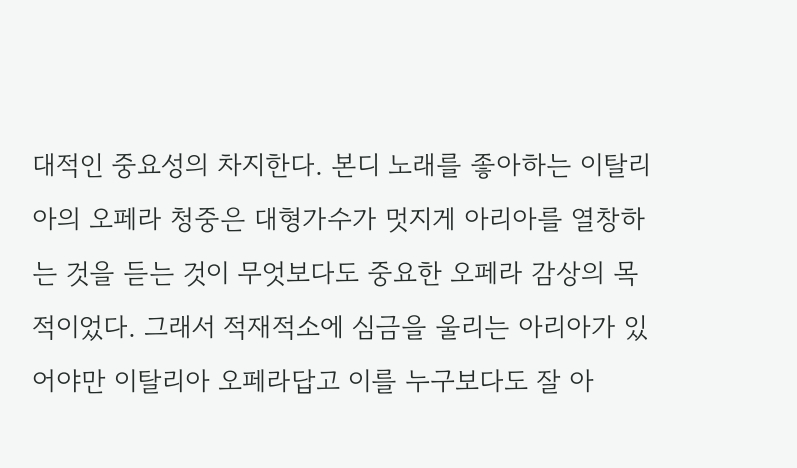대적인 중요성의 차지한다. 본디 노래를 좋아하는 이탈리아의 오페라 청중은 대형가수가 멋지게 아리아를 열창하는 것을 듣는 것이 무엇보다도 중요한 오페라 감상의 목적이었다. 그래서 적재적소에 심금을 울리는 아리아가 있어야만 이탈리아 오페라답고 이를 누구보다도 잘 아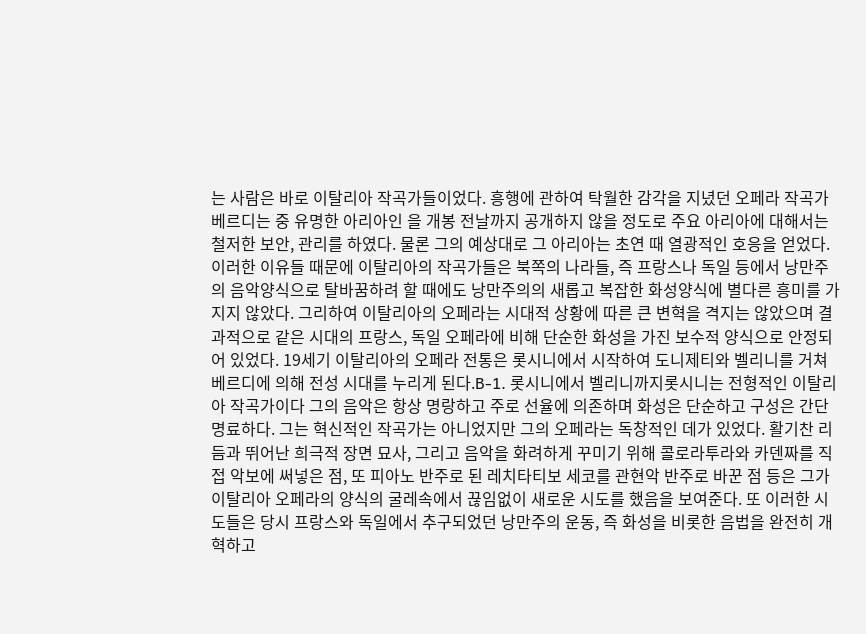는 사람은 바로 이탈리아 작곡가들이었다. 흥행에 관하여 탁월한 감각을 지녔던 오페라 작곡가 베르디는 중 유명한 아리아인 을 개봉 전날까지 공개하지 않을 정도로 주요 아리아에 대해서는 철저한 보안, 관리를 하였다. 물론 그의 예상대로 그 아리아는 초연 때 열광적인 호응을 얻었다.이러한 이유들 때문에 이탈리아의 작곡가들은 북쪽의 나라들, 즉 프랑스나 독일 등에서 낭만주의 음악양식으로 탈바꿈하려 할 때에도 낭만주의의 새롭고 복잡한 화성양식에 별다른 흥미를 가지지 않았다. 그리하여 이탈리아의 오페라는 시대적 상황에 따른 큰 변혁을 격지는 않았으며 결과적으로 같은 시대의 프랑스, 독일 오페라에 비해 단순한 화성을 가진 보수적 양식으로 안정되어 있었다. 19세기 이탈리아의 오페라 전통은 롯시니에서 시작하여 도니제티와 벨리니를 거쳐 베르디에 의해 전성 시대를 누리게 된다.B-1. 롯시니에서 벨리니까지롯시니는 전형적인 이탈리아 작곡가이다 그의 음악은 항상 명랑하고 주로 선율에 의존하며 화성은 단순하고 구성은 간단명료하다. 그는 혁신적인 작곡가는 아니었지만 그의 오페라는 독창적인 데가 있었다. 활기찬 리듬과 뛰어난 희극적 장면 묘사, 그리고 음악을 화려하게 꾸미기 위해 콜로라투라와 카덴짜를 직접 악보에 써넣은 점, 또 피아노 반주로 된 레치타티보 세코를 관현악 반주로 바꾼 점 등은 그가 이탈리아 오페라의 양식의 굴레속에서 끊임없이 새로운 시도를 했음을 보여준다. 또 이러한 시도들은 당시 프랑스와 독일에서 추구되었던 낭만주의 운동, 즉 화성을 비롯한 음법을 완전히 개혁하고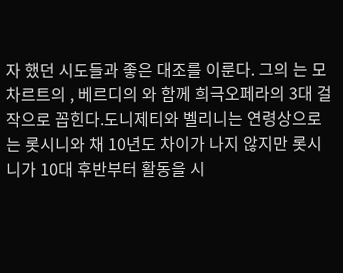자 했던 시도들과 좋은 대조를 이룬다. 그의 는 모차르트의 , 베르디의 와 함께 희극오페라의 3대 걸작으로 꼽힌다.도니제티와 벨리니는 연령상으로는 롯시니와 채 10년도 차이가 나지 않지만 롯시니가 10대 후반부터 활동을 시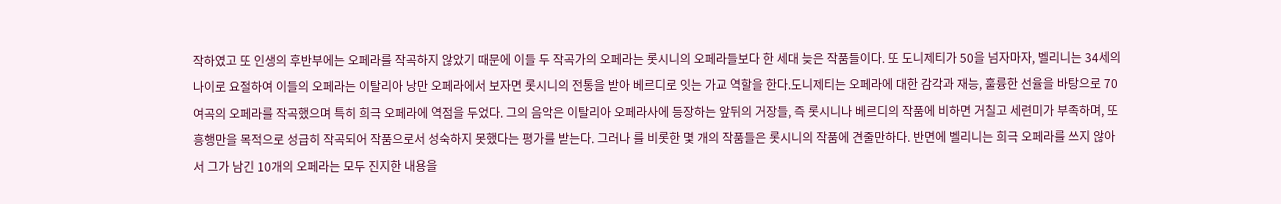작하였고 또 인생의 후반부에는 오페라를 작곡하지 않았기 때문에 이들 두 작곡가의 오페라는 롯시니의 오페라들보다 한 세대 늦은 작품들이다. 또 도니제티가 50을 넘자마자, 벨리니는 34세의 나이로 요절하여 이들의 오페라는 이탈리아 낭만 오페라에서 보자면 롯시니의 전통을 받아 베르디로 잇는 가교 역할을 한다.도니제티는 오페라에 대한 감각과 재능, 훌륭한 선율을 바탕으로 70여곡의 오페라를 작곡했으며 특히 희극 오페라에 역점을 두었다. 그의 음악은 이탈리아 오페라사에 등장하는 앞뒤의 거장들, 즉 롯시니나 베르디의 작품에 비하면 거칠고 세련미가 부족하며, 또 흥행만을 목적으로 성급히 작곡되어 작품으로서 성숙하지 못했다는 평가를 받는다. 그러나 를 비롯한 몇 개의 작품들은 롯시니의 작품에 견줄만하다. 반면에 벨리니는 희극 오페라를 쓰지 않아서 그가 남긴 10개의 오페라는 모두 진지한 내용을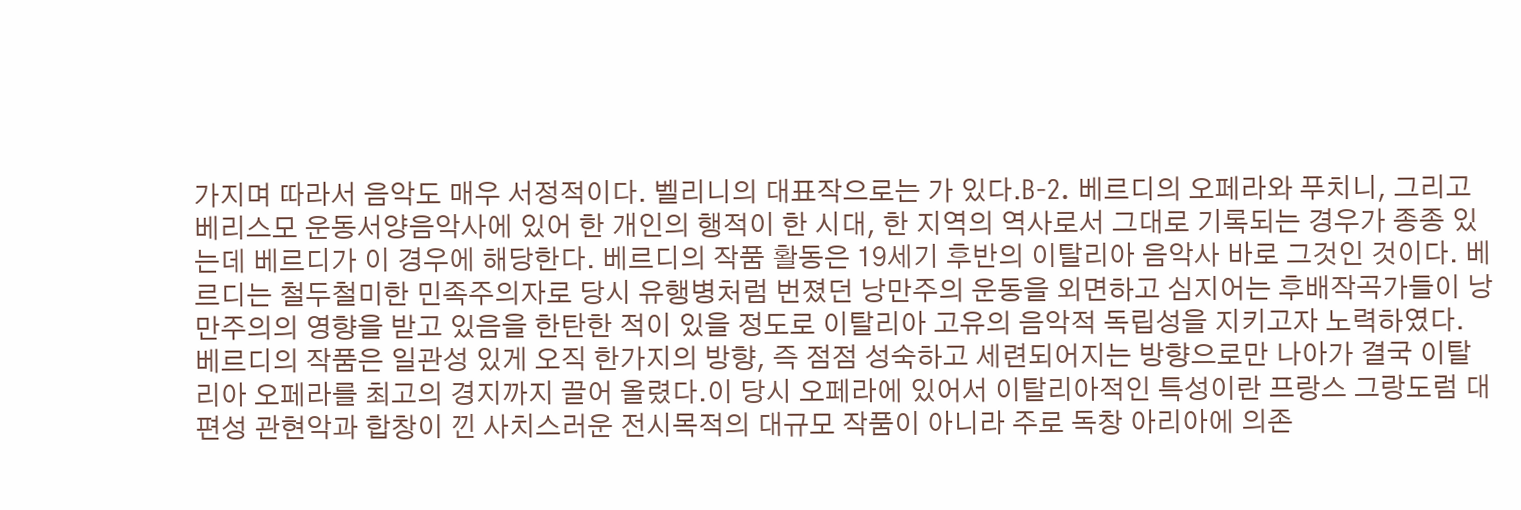가지며 따라서 음악도 매우 서정적이다. 벨리니의 대표작으로는 가 있다.B-2. 베르디의 오페라와 푸치니, 그리고 베리스모 운동서양음악사에 있어 한 개인의 행적이 한 시대, 한 지역의 역사로서 그대로 기록되는 경우가 종종 있는데 베르디가 이 경우에 해당한다. 베르디의 작품 활동은 19세기 후반의 이탈리아 음악사 바로 그것인 것이다. 베르디는 철두철미한 민족주의자로 당시 유행병처럼 번졌던 낭만주의 운동을 외면하고 심지어는 후배작곡가들이 낭만주의의 영향을 받고 있음을 한탄한 적이 있을 정도로 이탈리아 고유의 음악적 독립성을 지키고자 노력하였다. 베르디의 작품은 일관성 있게 오직 한가지의 방향, 즉 점점 성숙하고 세련되어지는 방향으로만 나아가 결국 이탈리아 오페라를 최고의 경지까지 끌어 올렸다.이 당시 오페라에 있어서 이탈리아적인 특성이란 프랑스 그랑도럼 대편성 관현악과 합창이 낀 사치스러운 전시목적의 대규모 작품이 아니라 주로 독창 아리아에 의존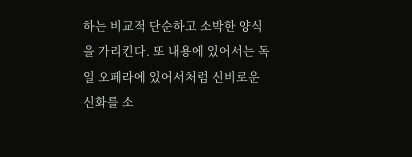하는 비교적 단순하고 소박한 양식을 가리킨다. 또 내용에 있어서는 독일 오페라에 있어서처럼 신비로운 신화를 소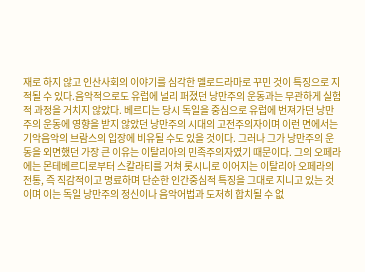재로 하지 않고 인산사회의 이야기를 심각한 멜로드라마로 꾸민 것이 특징으로 지적될 수 있다.음악적으로도 유럽에 널리 퍼졌던 낭만주의 운동과는 무관하게 실험적 과정을 거치지 않았다. 베르디는 당시 독일을 중심으로 유럽에 번져가던 낭만주의 운동에 영향을 받지 않았던 낭만주의 시대의 고전주의자이며 이런 면에서는 기악음악의 브람스의 입장에 비유될 수도 있을 것이다. 그러나 그가 낭만주의 운동을 외면했던 가장 큰 이유는 이탈리아의 민족주의자였기 때문이다. 그의 오페라에는 몬테베르디로부터 스칼라티를 거쳐 롯시니로 이어지는 이탈리아 오페라의 전통, 즉 직감적이고 명료하며 단순한 인간중심적 특징을 그대로 지니고 있는 것이며 이는 독일 낭만주의 정신이나 음악어법과 도저히 합치될 수 없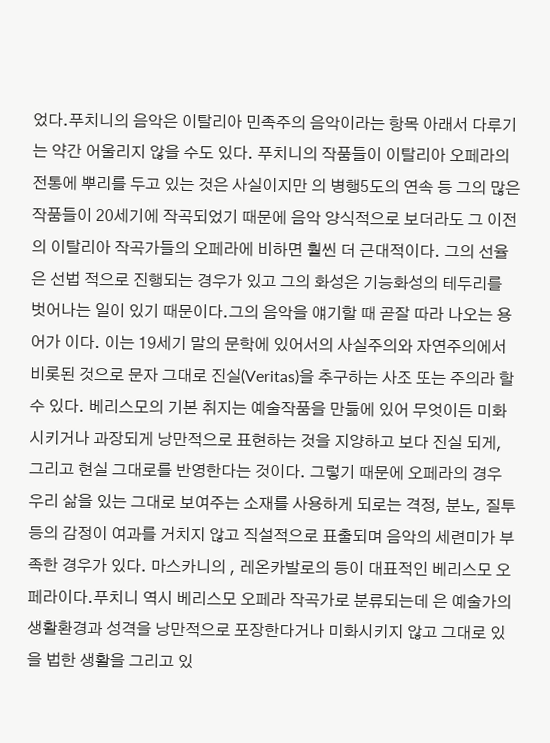었다.푸치니의 음악은 이탈리아 민족주의 음악이라는 항목 아래서 다루기는 약간 어울리지 않을 수도 있다. 푸치니의 작품들이 이탈리아 오페라의 전통에 뿌리를 두고 있는 것은 사실이지만 의 병행5도의 연속 등 그의 많은 작품들이 20세기에 작곡되었기 때문에 음악 양식적으로 보더라도 그 이전의 이탈리아 작곡가들의 오페라에 비하면 훨씬 더 근대적이다. 그의 선율은 선법 적으로 진행되는 경우가 있고 그의 화성은 기능화성의 테두리를 벗어나는 일이 있기 때문이다.그의 음악을 얘기할 때 곧잘 따라 나오는 용어가 이다. 이는 19세기 말의 문학에 있어서의 사실주의와 자연주의에서 비롯된 것으로 문자 그대로 진실(Veritas)을 추구하는 사조 또는 주의라 할 수 있다. 베리스모의 기본 취지는 예술작품을 만듦에 있어 무엇이든 미화시키거나 과장되게 낭만적으로 표현하는 것을 지양하고 보다 진실 되게, 그리고 현실 그대로를 반영한다는 것이다. 그렇기 때문에 오페라의 경우 우리 삶을 있는 그대로 보여주는 소재를 사용하게 되로는 격정, 분노, 질투 등의 감정이 여과를 거치지 않고 직설적으로 표출되며 음악의 세련미가 부족한 경우가 있다. 마스카니의 , 레온카발로의 등이 대표적인 베리스모 오페라이다.푸치니 역시 베리스모 오페라 작곡가로 분류되는데 은 예술가의 생활환경과 성격을 낭만적으로 포장한다거나 미화시키지 않고 그대로 있을 법한 생활을 그리고 있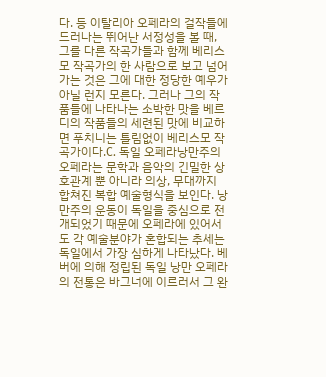다. 등 이탈리아 오페라의 걸작들에 드러나는 뛰어난 서정성을 볼 때, 그를 다른 작곡가들과 함께 베리스모 작곡가의 한 사람으로 보고 넘어가는 것은 그에 대한 정당한 예우가 아닐 런지 모른다. 그러나 그의 작품들에 나타나는 소박한 맛을 베르디의 작품들의 세련된 맛에 비교하면 푸치니는 틀림없이 베리스모 작곡가이다.C. 독일 오페라낭만주의 오페라는 문학과 음악의 긴밀한 상호관계 뿐 아니라 의상, 무대까지 합쳐진 복합 예술형식을 보인다. 낭만주의 운동이 독일을 중심으로 전개되었기 때문에 오페라에 있어서도 각 예술분야가 혼합되는 추세는 독일에서 가장 심하게 나타났다. 베버에 의해 정립된 독일 낭만 오페라의 전통은 바그너에 이르러서 그 완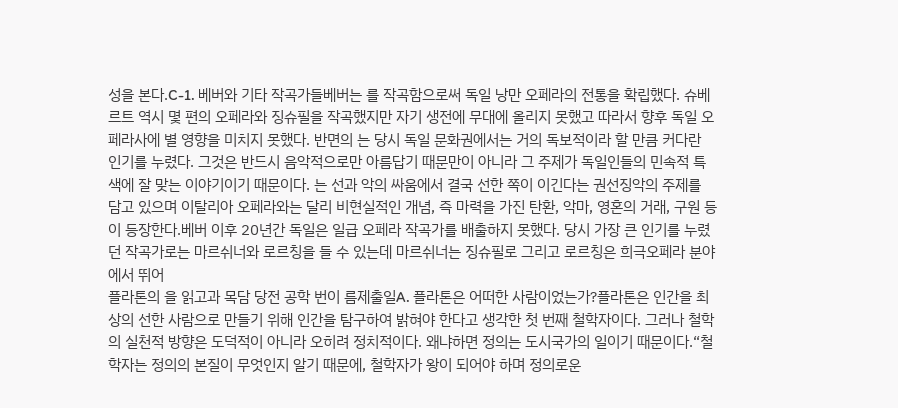성을 본다.C-1. 베버와 기타 작곡가들베버는 를 작곡함으로써 독일 낭만 오페라의 전통을 확립했다. 슈베르트 역시 몇 편의 오페라와 징슈필을 작곡했지만 자기 생전에 무대에 올리지 못했고 따라서 향후 독일 오페라사에 별 영향을 미치지 못했다. 반면의 는 당시 독일 문화권에서는 거의 독보적이라 할 만큼 커다란 인기를 누렸다. 그것은 반드시 음악적으로만 아름답기 때문만이 아니라 그 주제가 독일인들의 민속적 특색에 잘 맞는 이야기이기 때문이다. 는 선과 악의 싸움에서 결국 선한 쪽이 이긴다는 권선징악의 주제를 담고 있으며 이탈리아 오페라와는 달리 비현실적인 개념, 즉 마력을 가진 탄환, 악마, 영혼의 거래, 구원 등이 등장한다.베버 이후 20년간 독일은 일급 오페라 작곡가를 배출하지 못했다. 당시 가장 큰 인기를 누렸던 작곡가로는 마르쉬너와 로르칭을 들 수 있는데 마르쉬너는 징슈필로 그리고 로르칭은 희극오페라 분야에서 뛰어
플라톤의 을 읽고과 목담 당전 공학 번이 름제출일A. 플라톤은 어떠한 사람이었는가?플라톤은 인간을 최상의 선한 사람으로 만들기 위해 인간을 탐구하여 밝혀야 한다고 생각한 첫 번째 철학자이다. 그러나 철학의 실천적 방향은 도덕적이 아니라 오히려 정치적이다. 왜냐하면 정의는 도시국가의 일이기 때문이다.“철학자는 정의의 본질이 무엇인지 알기 때문에, 철학자가 왕이 되어야 하며 정의로운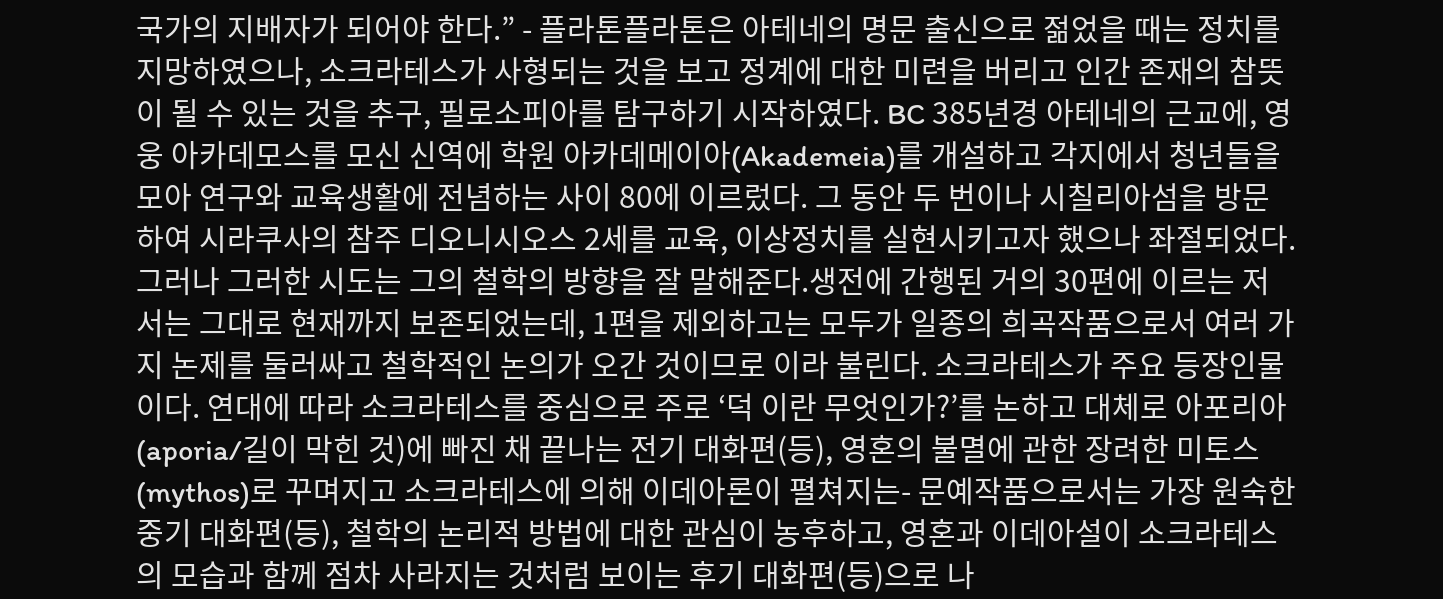국가의 지배자가 되어야 한다.” - 플라톤플라톤은 아테네의 명문 출신으로 젊었을 때는 정치를 지망하였으나, 소크라테스가 사형되는 것을 보고 정계에 대한 미련을 버리고 인간 존재의 참뜻이 될 수 있는 것을 추구, 필로소피아를 탐구하기 시작하였다. BC 385년경 아테네의 근교에, 영웅 아카데모스를 모신 신역에 학원 아카데메이아(Akademeia)를 개설하고 각지에서 청년들을 모아 연구와 교육생활에 전념하는 사이 80에 이르렀다. 그 동안 두 번이나 시칠리아섬을 방문하여 시라쿠사의 참주 디오니시오스 2세를 교육, 이상정치를 실현시키고자 했으나 좌절되었다. 그러나 그러한 시도는 그의 철학의 방향을 잘 말해준다.생전에 간행된 거의 30편에 이르는 저서는 그대로 현재까지 보존되었는데, 1편을 제외하고는 모두가 일종의 희곡작품으로서 여러 가지 논제를 둘러싸고 철학적인 논의가 오간 것이므로 이라 불린다. 소크라테스가 주요 등장인물이다. 연대에 따라 소크라테스를 중심으로 주로 ‘덕 이란 무엇인가?’를 논하고 대체로 아포리아(aporia/길이 막힌 것)에 빠진 채 끝나는 전기 대화편(등), 영혼의 불멸에 관한 장려한 미토스(mythos)로 꾸며지고 소크라테스에 의해 이데아론이 펼쳐지는- 문예작품으로서는 가장 원숙한 중기 대화편(등), 철학의 논리적 방법에 대한 관심이 농후하고, 영혼과 이데아설이 소크라테스의 모습과 함께 점차 사라지는 것처럼 보이는 후기 대화편(등)으로 나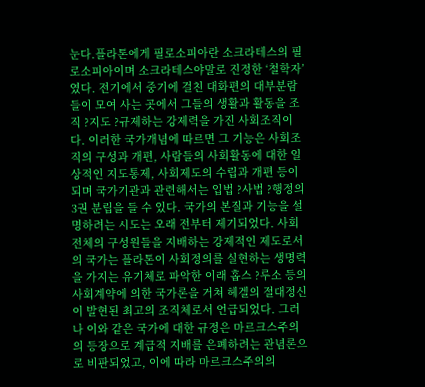눈다.플라톤에게 필로소피아란 소크라테스의 필로소피아이며 소크라테스야말로 진정한 ‘철학자’였다. 전기에서 중기에 걸친 대화편의 대부분람들이 모여 사는 곳에서 그들의 생활과 활동을 조직 ?지도 ?규제하는 강제력을 가진 사회조직이다. 이러한 국가개념에 따르면 그 기능은 사회조직의 구성과 개편, 사람들의 사회활동에 대한 일상적인 지도통제, 사회제도의 수립과 개편 등이 되며 국가기관과 관련해서는 입법 ?사법 ?행정의 3권 분립을 들 수 있다. 국가의 본질과 기능을 설명하려는 시도는 오래 전부터 제기되었다. 사회 전체의 구성원들을 지배하는 강제적인 제도로서의 국가는 플라톤이 사회정의를 실현하는 생명력을 가지는 유기체로 파악한 이래 홉스 ?루소 등의 사회계약에 의한 국가론을 거쳐 헤겔의 절대정신이 발현된 최고의 조직체로서 언급되었다. 그러나 이와 같은 국가에 대한 규정은 마르크스주의의 등장으로 계급적 지배를 은폐하려는 관념론으로 비판되었고, 이에 따라 마르크스주의의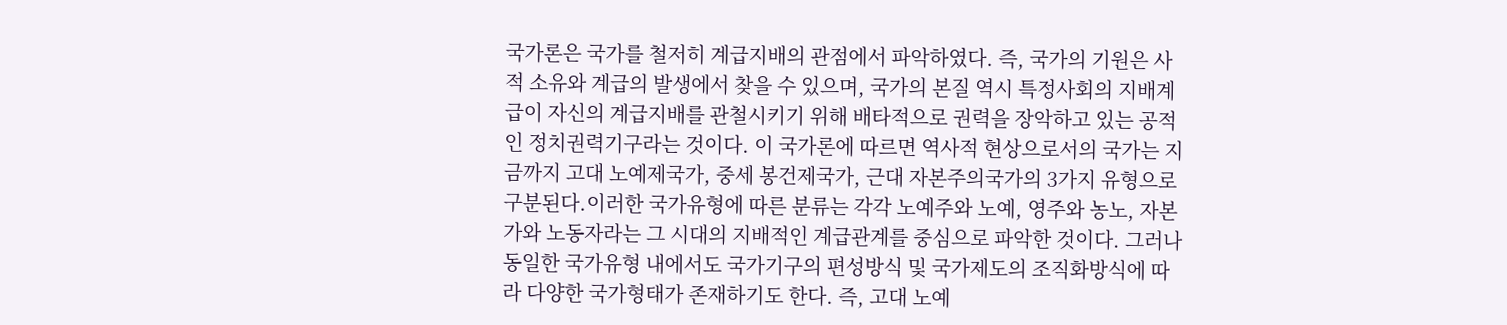국가론은 국가를 철저히 계급지배의 관점에서 파악하였다. 즉, 국가의 기원은 사적 소유와 계급의 발생에서 찾을 수 있으며, 국가의 본질 역시 특정사회의 지배계급이 자신의 계급지배를 관철시키기 위해 배타적으로 권력을 장악하고 있는 공적인 정치권력기구라는 것이다. 이 국가론에 따르면 역사적 현상으로서의 국가는 지금까지 고대 노예제국가, 중세 봉건제국가, 근대 자본주의국가의 3가지 유형으로 구분된다.이러한 국가유형에 따른 분류는 각각 노예주와 노예, 영주와 농노, 자본가와 노동자라는 그 시대의 지배적인 계급관계를 중심으로 파악한 것이다. 그러나 동일한 국가유형 내에서도 국가기구의 편성방식 및 국가제도의 조직화방식에 따라 다양한 국가형태가 존재하기도 한다. 즉, 고대 노예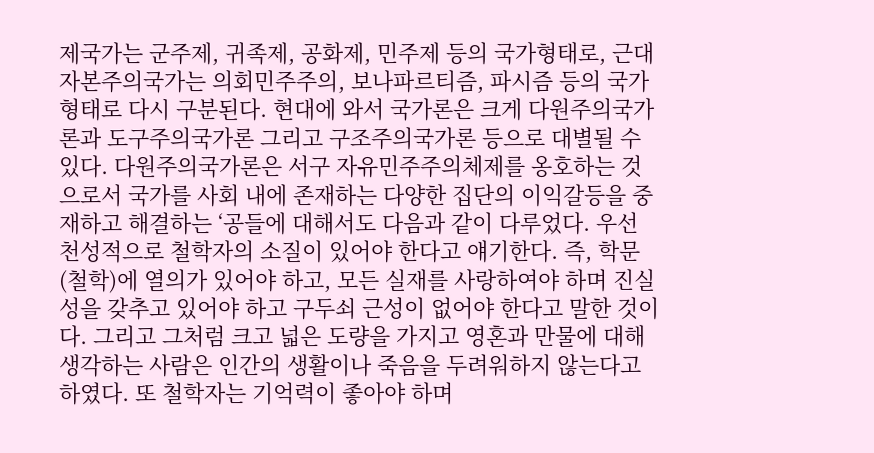제국가는 군주제, 귀족제, 공화제, 민주제 등의 국가형태로, 근대 자본주의국가는 의회민주주의, 보나파르티즘, 파시즘 등의 국가형태로 다시 구분된다. 현대에 와서 국가론은 크게 다원주의국가론과 도구주의국가론 그리고 구조주의국가론 등으로 대별될 수 있다. 다원주의국가론은 서구 자유민주주의체제를 옹호하는 것으로서 국가를 사회 내에 존재하는 다양한 집단의 이익갈등을 중재하고 해결하는 ‘공들에 대해서도 다음과 같이 다루었다. 우선 천성적으로 철학자의 소질이 있어야 한다고 얘기한다. 즉, 학문(철학)에 열의가 있어야 하고, 모든 실재를 사랑하여야 하며 진실성을 갖추고 있어야 하고 구두쇠 근성이 없어야 한다고 말한 것이다. 그리고 그처럼 크고 넓은 도량을 가지고 영혼과 만물에 대해 생각하는 사람은 인간의 생활이나 죽음을 두려워하지 않는다고 하였다. 또 철학자는 기억력이 좋아야 하며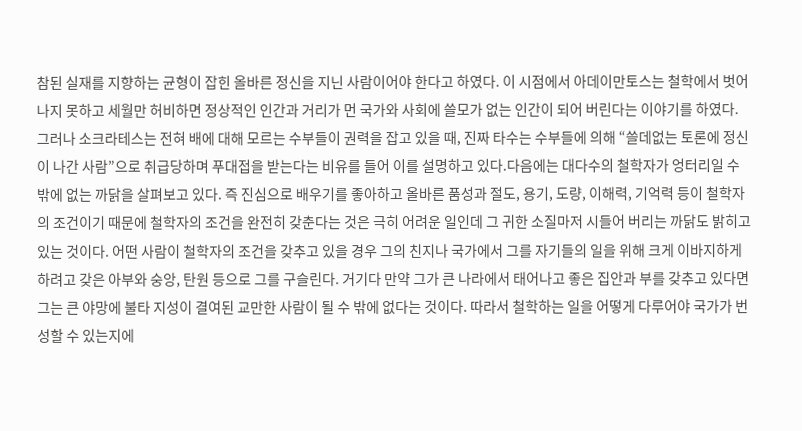참된 실재를 지향하는 균형이 잡힌 올바른 정신을 지닌 사람이어야 한다고 하였다. 이 시점에서 아데이만토스는 철학에서 벗어나지 못하고 세월만 허비하면 정상적인 인간과 거리가 먼 국가와 사회에 쓸모가 없는 인간이 되어 버린다는 이야기를 하였다. 그러나 소크라테스는 전혀 배에 대해 모르는 수부들이 권력을 잡고 있을 때, 진짜 타수는 수부들에 의해 “쓸데없는 토론에 정신이 나간 사람”으로 취급당하며 푸대접을 받는다는 비유를 들어 이를 설명하고 있다.다음에는 대다수의 철학자가 엉터리일 수 밖에 없는 까닭을 살펴보고 있다. 즉 진심으로 배우기를 좋아하고 올바른 품성과 절도, 용기, 도량, 이해력, 기억력 등이 철학자의 조건이기 때문에 철학자의 조건을 완전히 갖춘다는 것은 극히 어려운 일인데 그 귀한 소질마저 시들어 버리는 까닭도 밝히고 있는 것이다. 어떤 사람이 철학자의 조건을 갖추고 있을 경우 그의 친지나 국가에서 그를 자기들의 일을 위해 크게 이바지하게 하려고 갖은 아부와 숭앙, 탄원 등으로 그를 구슬린다. 거기다 만약 그가 큰 나라에서 태어나고 좋은 집안과 부를 갖추고 있다면 그는 큰 야망에 불타 지성이 결여된 교만한 사람이 될 수 밖에 없다는 것이다. 따라서 철학하는 일을 어떻게 다루어야 국가가 번성할 수 있는지에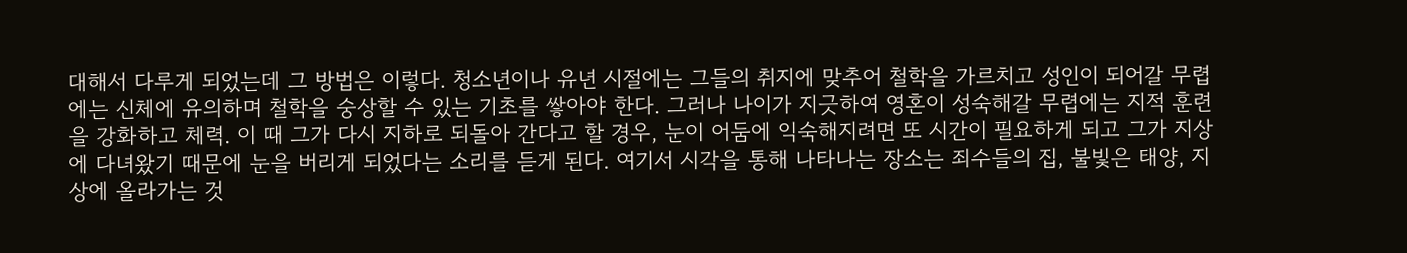대해서 다루게 되었는데 그 방법은 이렇다. 청소년이나 유년 시절에는 그들의 취지에 맞추어 철학을 가르치고 성인이 되어갈 무렵에는 신체에 유의하며 철학을 숭상할 수 있는 기초를 쌓아야 한다. 그러나 나이가 지긋하여 영혼이 성숙해갈 무렵에는 지적 훈련을 강화하고 체력. 이 때 그가 다시 지하로 되돌아 간다고 할 경우, 눈이 어둠에 익숙해지려면 또 시간이 필요하게 되고 그가 지상에 다녀왔기 때문에 눈을 버리게 되었다는 소리를 듣게 된다. 여기서 시각을 통해 나타나는 장소는 죄수들의 집, 불빛은 태양, 지상에 올라가는 것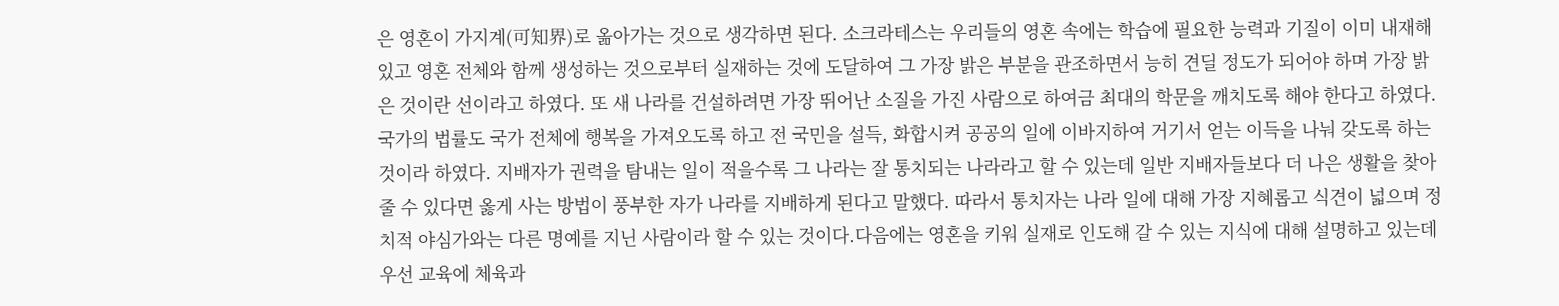은 영혼이 가지계(可知界)로 옮아가는 것으로 생각하면 된다. 소크라테스는 우리들의 영혼 속에는 학습에 필요한 능력과 기질이 이미 내재해 있고 영혼 전체와 함께 생성하는 것으로부터 실재하는 것에 도달하여 그 가장 밝은 부분을 관조하면서 능히 견딜 정도가 되어야 하며 가장 밝은 것이란 선이라고 하였다. 또 새 나라를 건설하려면 가장 뛰어난 소질을 가진 사람으로 하여금 최대의 학문을 깨치도록 해야 한다고 하였다. 국가의 법률도 국가 전체에 행복을 가져오도록 하고 전 국민을 설득, 화합시켜 공공의 일에 이바지하여 거기서 얻는 이득을 나눠 갖도록 하는 것이라 하였다. 지배자가 권력을 탐내는 일이 적을수록 그 나라는 잘 통치되는 나라라고 할 수 있는데 일반 지배자들보다 더 나은 생활을 찾아 줄 수 있다면 옳게 사는 방법이 풍부한 자가 나라를 지배하게 된다고 말했다. 따라서 통치자는 나라 일에 대해 가장 지혜롭고 식견이 넓으며 정치적 야심가와는 다른 명예를 지닌 사람이라 할 수 있는 것이다.다음에는 영혼을 키워 실재로 인도해 갈 수 있는 지식에 대해 설명하고 있는데 우선 교육에 체육과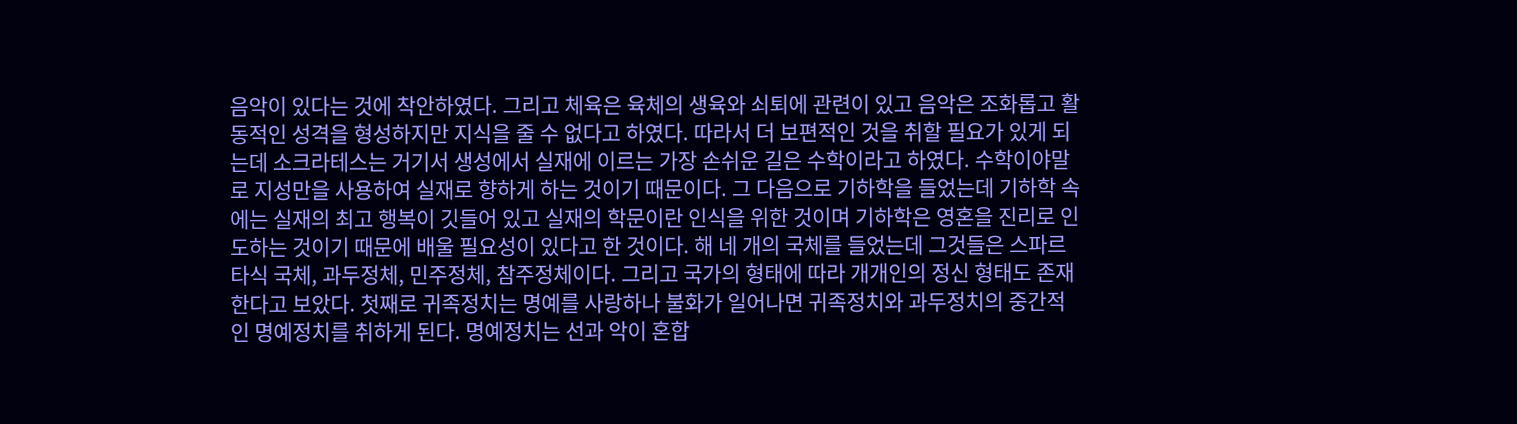음악이 있다는 것에 착안하였다. 그리고 체육은 육체의 생육와 쇠퇴에 관련이 있고 음악은 조화롭고 활동적인 성격을 형성하지만 지식을 줄 수 없다고 하였다. 따라서 더 보편적인 것을 취할 필요가 있게 되는데 소크라테스는 거기서 생성에서 실재에 이르는 가장 손쉬운 길은 수학이라고 하였다. 수학이야말로 지성만을 사용하여 실재로 향하게 하는 것이기 때문이다. 그 다음으로 기하학을 들었는데 기하학 속에는 실재의 최고 행복이 깃들어 있고 실재의 학문이란 인식을 위한 것이며 기하학은 영혼을 진리로 인도하는 것이기 때문에 배울 필요성이 있다고 한 것이다. 해 네 개의 국체를 들었는데 그것들은 스파르타식 국체, 과두정체, 민주정체, 참주정체이다. 그리고 국가의 형태에 따라 개개인의 정신 형태도 존재한다고 보았다. 첫째로 귀족정치는 명예를 사랑하나 불화가 일어나면 귀족정치와 과두정치의 중간적인 명예정치를 취하게 된다. 명예정치는 선과 악이 혼합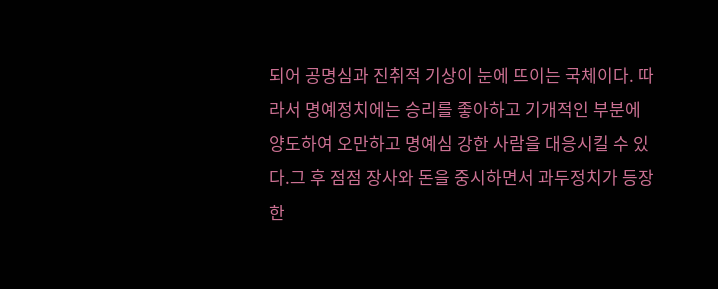되어 공명심과 진취적 기상이 눈에 뜨이는 국체이다. 따라서 명예정치에는 승리를 좋아하고 기개적인 부분에 양도하여 오만하고 명예심 강한 사람을 대응시킬 수 있다.그 후 점점 장사와 돈을 중시하면서 과두정치가 등장한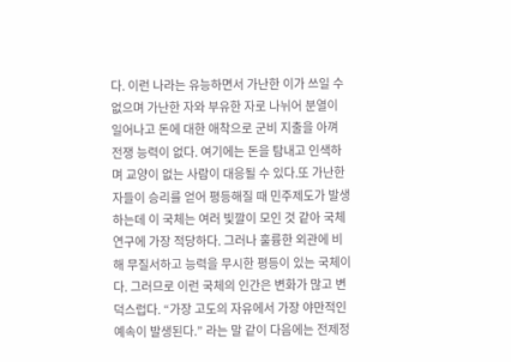다. 이런 나라는 유능하면서 가난한 이가 쓰일 수 없으며 가난한 자와 부유한 자로 나뉘어 분열이 일어나고 돈에 대한 애착으로 군비 지출을 아껴 전쟁 능력이 없다. 여기에는 돈을 탐내고 인색하며 교양이 없는 사람이 대응될 수 있다.또 가난한 자들이 승리를 얻어 평등해질 때 민주제도가 발생하는데 이 국체는 여러 빛깔이 모인 것 같아 국체 연구에 가장 적당하다. 그러나 훌륭한 외관에 비해 무질서하고 능력을 무시한 평등이 있는 국체이다. 그러므로 이런 국체의 인간은 변화가 많고 변덕스럽다. “가장 고도의 자유에서 가장 야만적인 예속이 발생된다.” 라는 말 같이 다음에는 전제정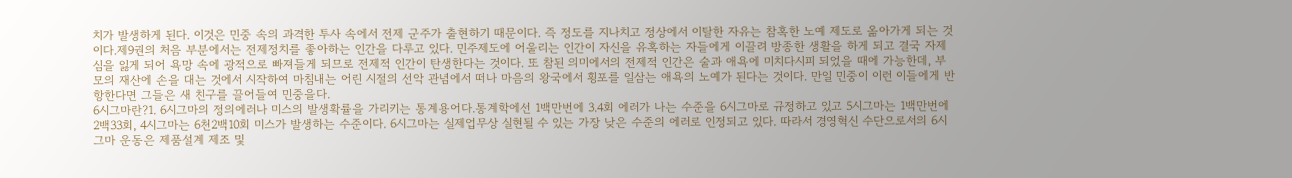치가 발생하게 된다. 이것은 민중 속의 과격한 투사 속에서 전제 군주가 출현하기 때문이다. 즉 정도를 지나치고 정상에서 이탈한 자유는 참혹한 노예 제도로 옮아가게 되는 것이다.제9권의 처음 부분에서는 전제정치를 좋아하는 인간을 다루고 있다. 민주제도에 어울리는 인간이 자신을 유혹하는 자들에게 이끌려 방종한 생활을 하게 되고 결국 자제심을 잃게 되어 욕망 속에 광적으로 빠져들게 되므로 전제적 인간이 탄생한다는 것이다. 또 참된 의미에서의 전제적 인간은 술과 애욕에 미치다시피 되었을 때에 가능한데, 부모의 재산에 손을 대는 것에서 시작하여 마침내는 어린 시절의 선악 관념에서 떠나 마음의 왕국에서 횡포를 일삼는 애욕의 노예가 된다는 것이다. 만일 민중이 이런 이들에게 반항한다면 그들은 새 친구를 끌어들여 민중을다.
6시그마란?1. 6시그마의 정의에러나 미스의 발생확률을 가리키는 통계용어다.통계학에선 1백만번에 3.4회 에러가 나는 수준을 6시그마로 규정하고 있고 5시그마는 1백만번에 2백33회, 4시그마는 6천2백10회 미스가 발생하는 수준이다. 6시그마는 실제업무상 실현될 수 있는 가장 낮은 수준의 에러로 인정되고 있다. 따라서 경영혁신 수단으로서의 6시그마 운동은 제품설계 제조 및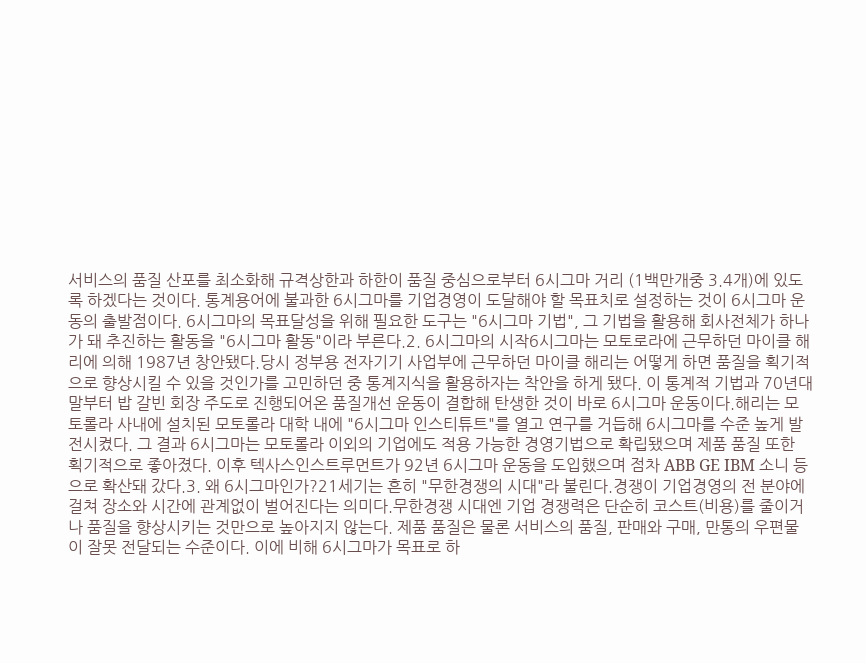서비스의 품질 산포를 최소화해 규격상한과 하한이 품질 중심으로부터 6시그마 거리 (1백만개중 3.4개)에 있도록 하겠다는 것이다. 통계용어에 불과한 6시그마를 기업경영이 도달해야 할 목표치로 설정하는 것이 6시그마 운동의 출발점이다. 6시그마의 목표달성을 위해 필요한 도구는 "6시그마 기법", 그 기법을 활용해 회사전체가 하나가 돼 추진하는 활동을 "6시그마 활동"이라 부른다.2. 6시그마의 시작6시그마는 모토로라에 근무하던 마이클 해리에 의해 1987년 창안됐다.당시 정부용 전자기기 사업부에 근무하던 마이클 해리는 어떻게 하면 품질을 획기적으로 향상시킬 수 있을 것인가를 고민하던 중 통계지식을 활용하자는 착안을 하게 됐다. 이 통계적 기법과 70년대 말부터 밥 갈빈 회장 주도로 진행되어온 품질개선 운동이 결합해 탄생한 것이 바로 6시그마 운동이다.해리는 모토롤라 사내에 설치된 모토롤라 대학 내에 "6시그마 인스티튜트"를 열고 연구를 거듭해 6시그마를 수준 높게 발전시켰다. 그 결과 6시그마는 모토롤라 이외의 기업에도 적용 가능한 경영기법으로 확립됐으며 제품 품질 또한 획기적으로 좋아졌다. 이후 텍사스인스트루먼트가 92년 6시그마 운동을 도입했으며 점차 ABB GE IBM 소니 등으로 확산돼 갔다.3. 왜 6시그마인가?21세기는 흔히 "무한경쟁의 시대"라 불린다.경쟁이 기업경영의 전 분야에 걸쳐 장소와 시간에 관계없이 벌어진다는 의미다.무한경쟁 시대엔 기업 경쟁력은 단순히 코스트(비용)를 줄이거나 품질을 향상시키는 것만으로 높아지지 않는다. 제품 품질은 물론 서비스의 품질, 판매와 구매, 만통의 우편물이 잘못 전달되는 수준이다. 이에 비해 6시그마가 목표로 하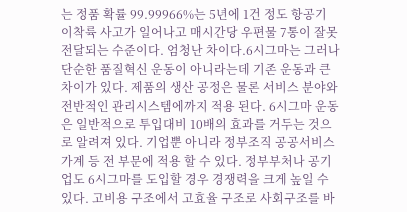는 정품 확률 99.99966%는 5년에 1건 정도 항공기 이착륙 사고가 일어나고 매시간당 우편물 7통이 잘못 전달되는 수준이다. 엄청난 차이다.6시그마는 그러나 단순한 품질혁신 운동이 아니라는데 기존 운동과 큰 차이가 있다. 제품의 생산 공정은 물론 서비스 분야와 전반적인 관리시스템에까지 적용 된다. 6시그마 운동은 일반적으로 투입대비 10배의 효과를 거두는 것으로 알려져 있다. 기업뿐 아니라 정부조직 공공서비스 가계 등 전 부문에 적용 할 수 있다. 정부부처나 공기업도 6시그마를 도입할 경우 경쟁력을 크게 높일 수 있다. 고비용 구조에서 고효율 구조로 사회구조를 바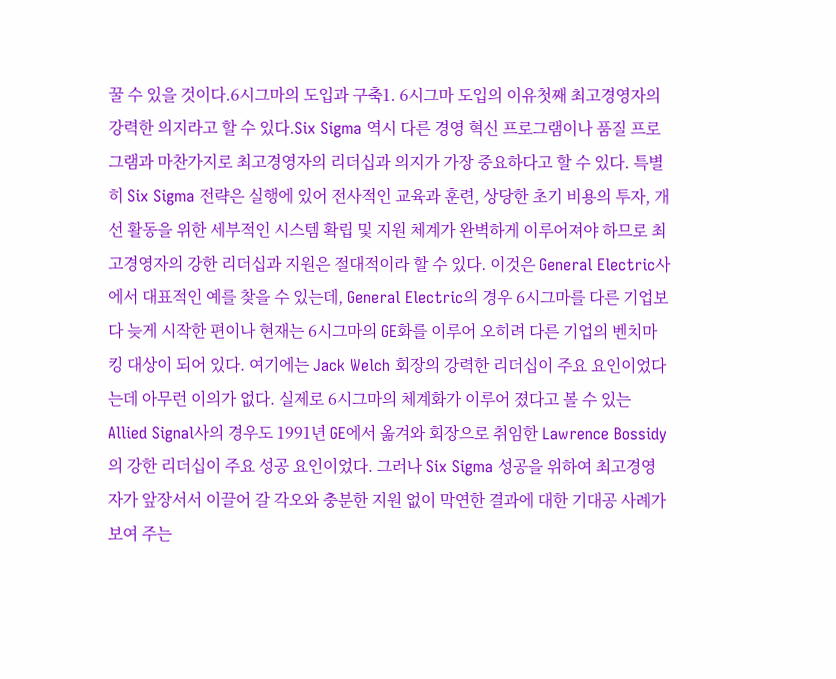꿀 수 있을 것이다.6시그마의 도입과 구축1. 6시그마 도입의 이유첫째 최고경영자의 강력한 의지라고 할 수 있다.Six Sigma 역시 다른 경영 혁신 프로그램이나 품질 프로그램과 마찬가지로 최고경영자의 리더십과 의지가 가장 중요하다고 할 수 있다. 특별히 Six Sigma 전략은 실행에 있어 전사적인 교육과 훈련, 상당한 초기 비용의 투자, 개선 활동을 위한 세부적인 시스템 확립 및 지원 체계가 완벽하게 이루어져야 하므로 최고경영자의 강한 리더십과 지원은 절대적이라 할 수 있다. 이것은 General Electric사에서 대표적인 예를 찾을 수 있는데, General Electric의 경우 6시그마를 다른 기업보다 늦게 시작한 편이나 현재는 6시그마의 GE화를 이루어 오히려 다른 기업의 벤치마킹 대상이 되어 있다. 여기에는 Jack Welch 회장의 강력한 리더십이 주요 요인이었다는데 아무런 이의가 없다. 실제로 6시그마의 체계화가 이루어 졌다고 볼 수 있는 Allied Signal사의 경우도 1991년 GE에서 옮겨와 회장으로 취임한 Lawrence Bossidy 의 강한 리더십이 주요 성공 요인이었다. 그러나 Six Sigma 성공을 위하여 최고경영자가 앞장서서 이끌어 갈 각오와 충분한 지원 없이 막연한 결과에 대한 기대공 사례가 보여 주는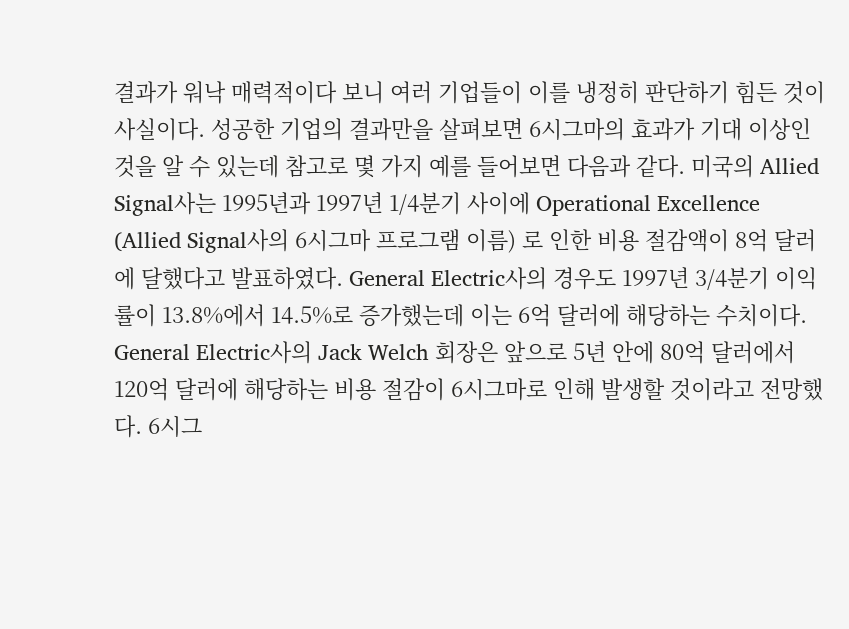결과가 워낙 매력적이다 보니 여러 기업들이 이를 냉정히 판단하기 힘든 것이 사실이다. 성공한 기업의 결과만을 살펴보면 6시그마의 효과가 기대 이상인 것을 알 수 있는데 참고로 몇 가지 예를 들어보면 다음과 같다. 미국의 Allied Signal사는 1995년과 1997년 1/4분기 사이에 Operational Excellence (Allied Signal사의 6시그마 프로그램 이름) 로 인한 비용 절감액이 8억 달러에 달했다고 발표하였다. General Electric사의 경우도 1997년 3/4분기 이익률이 13.8%에서 14.5%로 증가했는데 이는 6억 달러에 해당하는 수치이다. General Electric사의 Jack Welch 회장은 앞으로 5년 안에 80억 달러에서 120억 달러에 해당하는 비용 절감이 6시그마로 인해 발생할 것이라고 전망했다. 6시그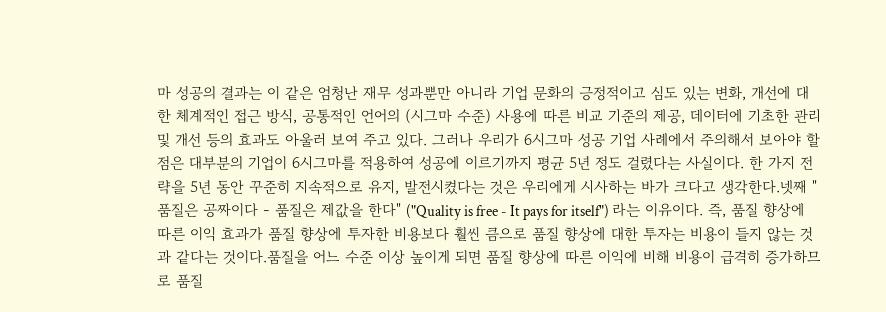마 성공의 결과는 이 같은 엄청난 재무 성과뿐만 아니라 기업 문화의 긍정적이고 심도 있는 변화, 개선에 대한 체계적인 접근 방식, 공통적인 언어의 (시그마 수준) 사용에 따른 비교 기준의 제공, 데이터에 기초한 관리 및 개선 등의 효과도 아울러 보여 주고 있다. 그러나 우리가 6시그마 성공 기업 사례에서 주의해서 보아야 할 점은 대부분의 기업이 6시그마를 적용하여 성공에 이르기까지 평균 5년 정도 걸렸다는 사실이다. 한 가지 전략을 5년 동안 꾸준히 지속적으로 유지, 발전시켰다는 것은 우리에게 시사하는 바가 크다고 생각한다.넷째 "품질은 공짜이다 - 품질은 제값을 한다" ("Quality is free - It pays for itself") 라는 이유이다. 즉, 품질 향상에 따른 이익 효과가 품질 향상에 투자한 비용보다 훨씬 큼으로 품질 향상에 대한 투자는 비용이 들지 않는 것과 같다는 것이다.품질을 어느 수준 이상 높이게 되면 품질 향상에 따른 이익에 비해 비용이 급격히 증가하므로 품질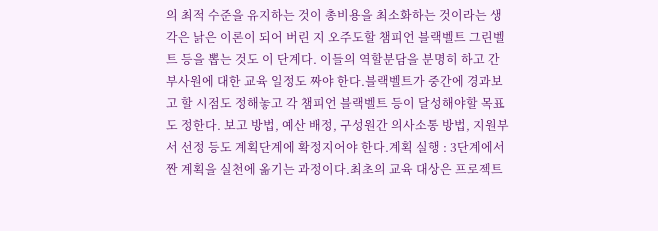의 최적 수준을 유지하는 것이 총비용을 최소화하는 것이라는 생각은 낡은 이론이 되어 버린 지 오주도할 챔피언 블랙벨트 그린벨트 등을 뽑는 것도 이 단계다. 이들의 역할분담을 분명히 하고 간부사원에 대한 교육 일정도 짜야 한다.블랙벨트가 중간에 경과보고 할 시점도 정해놓고 각 챔피언 블랙벨트 등이 달성해야할 목표도 정한다. 보고 방법, 예산 배정, 구성원간 의사소통 방법, 지원부서 선정 등도 계획단계에 확정지어야 한다.계획 실행 : 3단계에서 짠 계획을 실천에 옮기는 과정이다.최초의 교육 대상은 프로젝트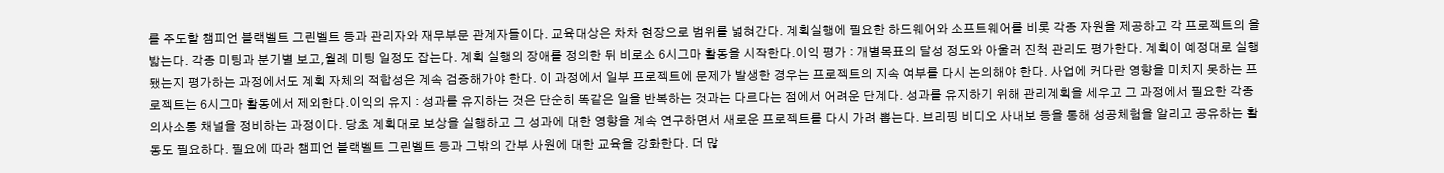를 주도할 챔피언 블랙벨트 그린벨트 등과 관리자와 재무부문 관계자들이다. 교육대상은 차차 현장으로 범위를 넓혀간다. 계획실행에 필요한 하드웨어와 소프트웨어를 비롯 각종 자원을 제공하고 각 프로젝트의 을 밟는다. 각종 미팅과 분기별 보고,월례 미팅 일정도 잡는다. 계획 실행의 장애를 정의한 뒤 비로소 6시그마 활동을 시작한다.이익 평가 : 개별목표의 달성 정도와 아울러 진척 관리도 평가한다. 계획이 예정대로 실행됐는지 평가하는 과정에서도 계획 자체의 적합성은 계속 검증해가야 한다. 이 과정에서 일부 프로젝트에 문제가 발생한 경우는 프로젝트의 지속 여부를 다시 논의해야 한다. 사업에 커다란 영향을 미치지 못하는 프로젝트는 6시그마 활동에서 제외한다.이익의 유지 : 성과를 유지하는 것은 단순히 똑같은 일을 반복하는 것과는 다르다는 점에서 어려운 단계다. 성과를 유지하기 위해 관리계획을 세우고 그 과정에서 필요한 각종 의사소통 채널을 정비하는 과정이다. 당초 계획대로 보상을 실행하고 그 성과에 대한 영향을 계속 연구하면서 새로운 프로젝트를 다시 가려 뽑는다. 브리핑 비디오 사내보 등을 통해 성공체험을 알리고 공유하는 활동도 필요하다. 필요에 따라 챔피언 블랙벨트 그린벨트 등과 그밖의 간부 사원에 대한 교육을 강화한다. 더 많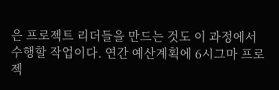은 프로젝트 리더들을 만드는 것도 이 과정에서 수행할 작업이다. 연간 예산계획에 6시그마 프로젝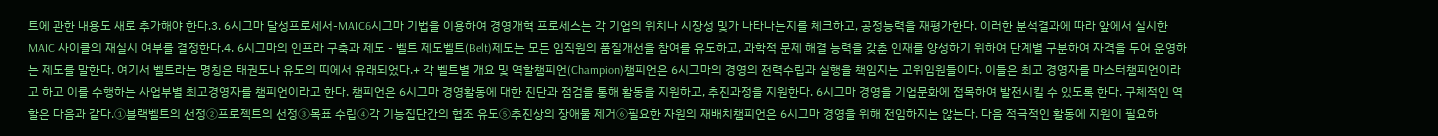트에 관한 내용도 새로 추가해야 한다.3. 6시그마 달성프로세서-MAIC6시그마 기법을 이용하여 경영개혁 프로세스는 각 기업의 위치나 시장성 및가 나타나는지를 체크하고, 공정능력을 재평가한다. 이러한 분석결과에 따라 앞에서 실시한 MAIC 사이클의 재실시 여부를 결정한다.4. 6시그마의 인프라 구축과 제도 - 벨트 제도벨트(Belt)제도는 모든 임직원의 품질개선을 참여를 유도하고, 과학적 문제 해결 능력을 갖춘 인재를 양성하기 위하여 단계별 구분하여 자격을 두어 운영하는 제도를 말한다. 여기서 벨트라는 명칭은 태권도나 유도의 띠에서 유래되었다.+ 각 벨트별 개요 및 역할챔피언(Champion)챔피언은 6시그마의 경영의 전력수립과 실행을 책임지는 고위임원들이다. 이들은 최고 경영자를 마스터챔피언이라고 하고 이를 수행하는 사업부별 최고경영자를 챔피언이라고 한다. 챔피언은 6시그마 경영활동에 대한 진단과 점검을 통해 활동을 지원하고, 추진과정을 지원한다. 6시그마 경영을 기업문화에 접목하여 발전시킬 수 있도록 한다. 구체적인 역할은 다음과 같다.①블랙벨트의 선정②프로젝트의 선정③목표 수립④각 기능집단간의 협조 유도⑤추진상의 장애물 제거⑥필요한 자원의 재배치챔피언은 6시그마 경영을 위해 전임하지는 않는다. 다음 적극적인 활동에 지원이 필요하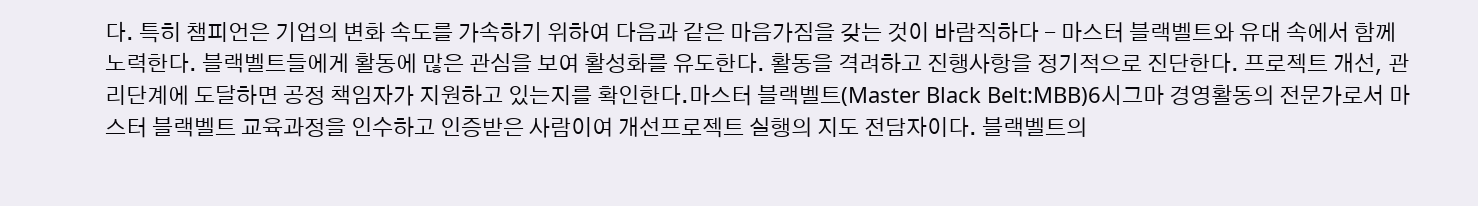다. 특히 챔피언은 기업의 변화 속도를 가속하기 위하여 다음과 같은 마음가짐을 갖는 것이 바람직하다 - 마스터 블랙벨트와 유대 속에서 함께 노력한다. 블랙벨트들에게 활동에 많은 관심을 보여 활성화를 유도한다. 활동을 격려하고 진행사항을 정기적으로 진단한다. 프로젝트 개선, 관리단계에 도달하면 공정 책임자가 지원하고 있는지를 확인한다.마스터 블랙벨트(Master Black Belt:MBB)6시그마 경영활동의 전문가로서 마스터 블랙벨트 교육과정을 인수하고 인증받은 사람이여 개선프로젝트 실행의 지도 전담자이다. 블랙벨트의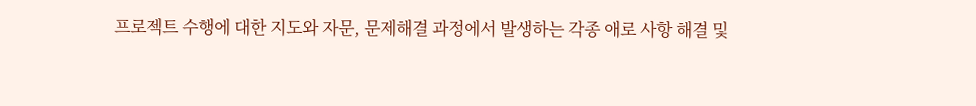프로젝트 수행에 대한 지도와 자문, 문제해결 과정에서 발생하는 각종 애로 사항 해결 및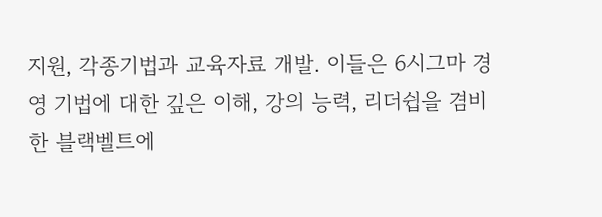지원, 각종기법과 교육자료 개발. 이들은 6시그마 경영 기법에 대한 깊은 이해, 강의 능력, 리더쉽을 겸비한 블랙벨트에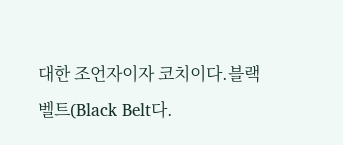대한 조언자이자 코치이다.블랙벨트(Black Belt다.